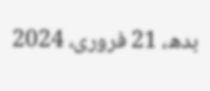بدھ، 21 فروری، 2024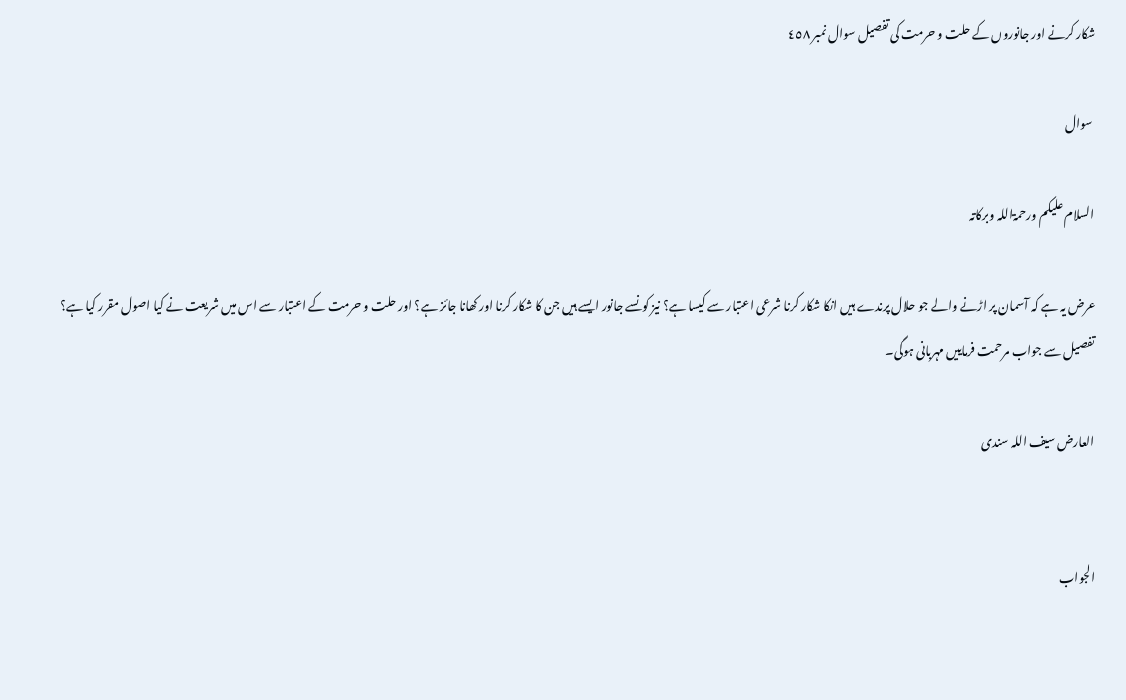شکار کرنے اور جانوروں کے حلت و حرمت کی تفصیل سوال نمبر ٤٥٨

 سوال

السلام علیکم ورحمۃاللہ وبرکاتہ

عرض یہ ہے کہ آسمان پر اڑنے والے جو حلال پرندے ہیں انکا شکار کرنا شرعی اعتبار سے کیسا ہے؟ نیز کونسے جانور ایسے ہیں جن کا شکار کرنا اور کھانا جائز ہے؟ اور حلت و حرمت کے اعتبار سے اس میں شریعت نے کیا اصول مقرر کیا ہے؟ تفصیل سے جواب مرحمت فرماییں مہربانی ہوگی۔

العارض سیف اللہ سندی


الجواب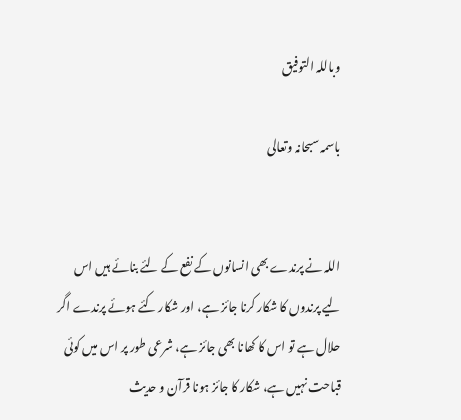وباللہ التوفیق

باسمہ سبحانہ وتعالی


اللہ نے پرندے بھی انسانوں کے نفع کے لئے بنائے ہیں اس لیے پرندوں کا شکار کرنا جائز ہے، اور شکار کئے ہوئے پرندے اگر حلال ہے تو اس کا کھانا بھی جائز ہے، شرعی طور پر اس میں کوئی قباحت نہیں ہے، شکار کا جائز ہونا قرآن و حدیث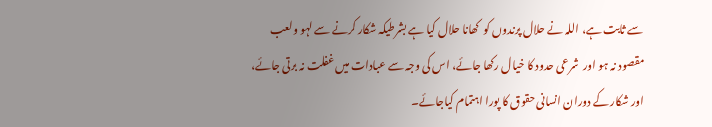سے ثابت ہے، اللہ نے حلال پرندوں کو  کھانا حلال کیا ہے بشرطیکہ شکار کرنے سے لہو ولعب مقصود نہ ہو اور  شرعی حدود کا خیال رکھا جائے، اس کی وجہ سے عبادات میں غفلت نہ برتی جائے، اور شکار کے دوران انسانی حقوق کا پورا اہتمام کیاجائے۔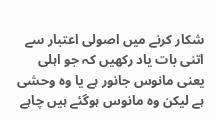شکار کرنے میں اصولی اعتبار سے اتنی بات یاد رکھیں کہ جو اہلی یعنی مانوس جانور ہے یا وہ وحشی ہے لیکن وہ مانوس ہوگئے ہیں چاہے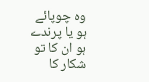وہ چوپائے ہو یا پرندے ہو ان کا تو شکار کا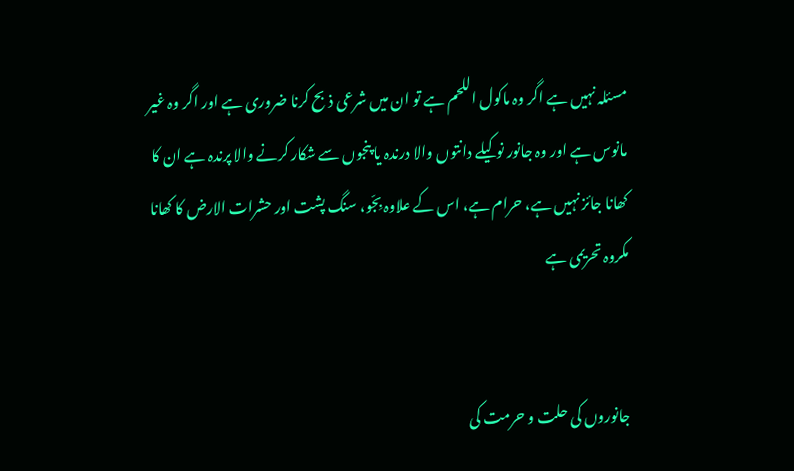مسئلہ نہیں ہے اگر وہ ماکول اللحم ہے تو ان میں شرعی ذبح کرنا ضروری ہے اور اگر وہ غیر مانوس ہے اور وہ جانور نوکیلے دانتوں والا درندہ یا پنجوں سے شکار کرنے والا پرندہ ہے ان کا کھانا جائز نہیں ہے، حرام ہے، اس کے علاوہ بِجّو، سنگ پشت اور حشرات الارض کا کھانا مکروہ تحریمی ہے


جانوروں کی حلت و حرمت کی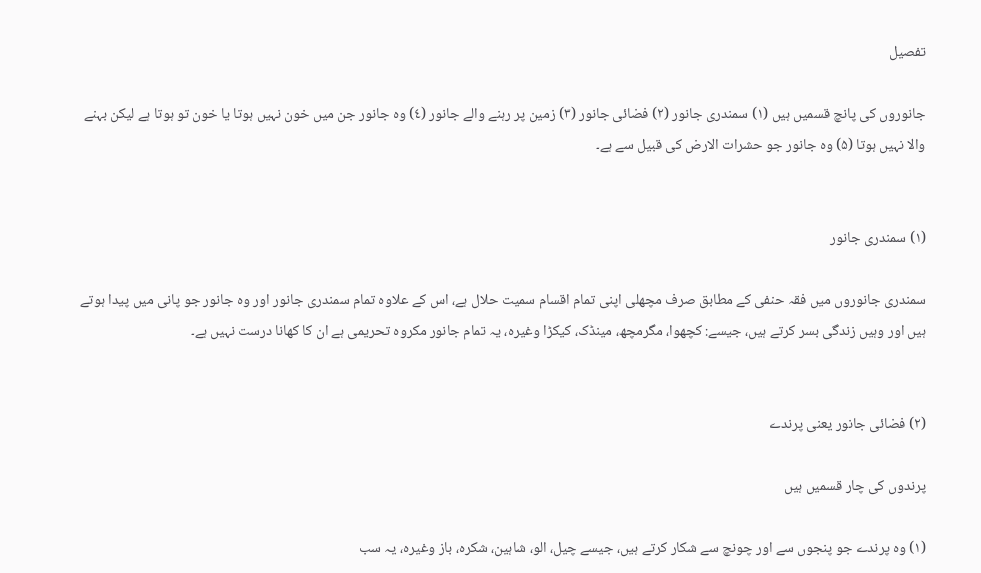تفصیل

جانوروں کی پانچ قسمیں ہیں (۱) سمندری جانور (۲) فضائی جانور (۳) زمین پر رہنے والے جانور (٤) وہ جانور جن میں خون نہیں ہوتا یا خون تو ہوتا ہے لیکن بہنے والا نہیں ہوتا (۵) وہ جانور جو حشرات الارض کی قبیل سے ہے۔


(۱) سمندری جانور

سمندری جانوروں میں فقہ حنفی کے مطابق صرف مچھلی اپنی تمام اقسام سمیت حلال ہے، اس کے علاوہ تمام سمندری جانور اور وہ جانور جو پانی میں پیدا ہوتے ہیں اور وہیں زندگی بسر کرتے ہیں، جیسے: کچھوا، مگرمچھ، مینڈک، کیکڑا وغیرہ، یہ تمام جانور مکروہ تحریمی ہے ان کا کھانا درست نہیں ہے۔


(۲) فضائی جانور یعنی پرندے

پرندوں کی چار قسمیں ہیں

(۱) وہ پرندے جو پنجوں سے اور چونچ سے شکار کرتے ہیں، جیسے چیل، الو، شاہین، شکرہ، باز وغیرہ، یہ سب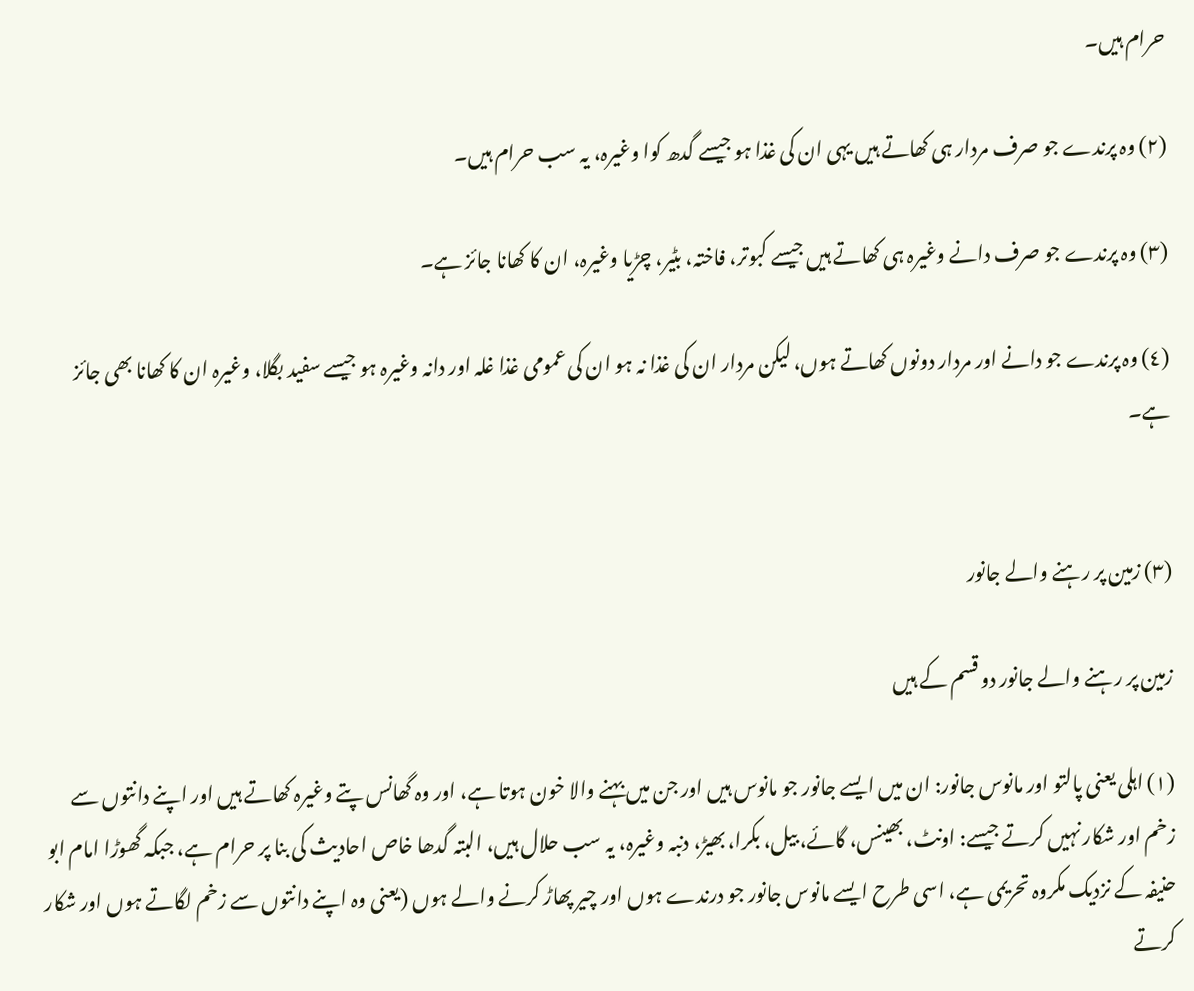حرام ہیں۔

(۲) وہ پرندے جو صرف مردار ہی کھاتے ہیں یہی ان کی غذا ہو جیسے گدھ کوا وغیرہ، یہ سب حرام ہیں۔

(۳) وہ پرندے جو صرف دانے وغیرہ ہی کھاتے ہیں جیسے کبوتر، فاختہ، بٹیر، چڑیا وغیرہ، ان کا کھانا جائز ہے۔

(٤) وہ پرندے جو دانے اور مردار دونوں کھاتے ہوں، لیکن مردار ان کی غذا نہ ہو ان کی عمومی غذا غلہ اور دانہ وغیرہ ہو جیسے سفید بگلا، وغیرہ ان کا کھانا بھی جائز ہے۔


(۳) زمین پر رہنے والے جانور

زمین پر رہنے والے جانور دو قسم کے ہیں

(۱) اہلی یعنی پالتو اور مانوس جانور: ان میں ایسے جانور جو مانوس ہیں اور جن میں بہنے والا خون ہوتا ہے، اور وہ گھانس پتے وغیرہ کھاتے ہیں اور اپنے دانتوں سے زخم اور شکار نہیں کرتے جیسے: اونٹ، بھینس، گائے، بیل، بکرا، بھیڑ، دنبہ وغیرہ، یہ سب حلال ہیں، البتہ گدھا خاص احادیث کی بنا پر حرام ہے، جبکہ گھوڑا امام ابو حنیفہ کے نزدیک مکروہ تحریمی ہے، اسی طرح ایسے مانوس جانور جو درندے ہوں اور چیر پھاڑ کرنے والے ہوں (یعنی وہ اپنے دانتوں سے زخم لگاتے ہوں اور شکار کرتے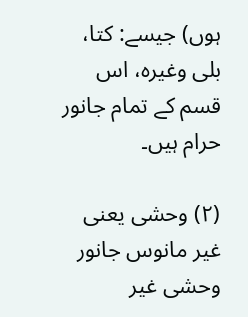ہوں) جیسے: کتا، بلی وغیرہ، اس قسم کے تمام جانور حرام ہیں۔

(۲) وحشی یعنی غیر مانوس جانور وحشی غیر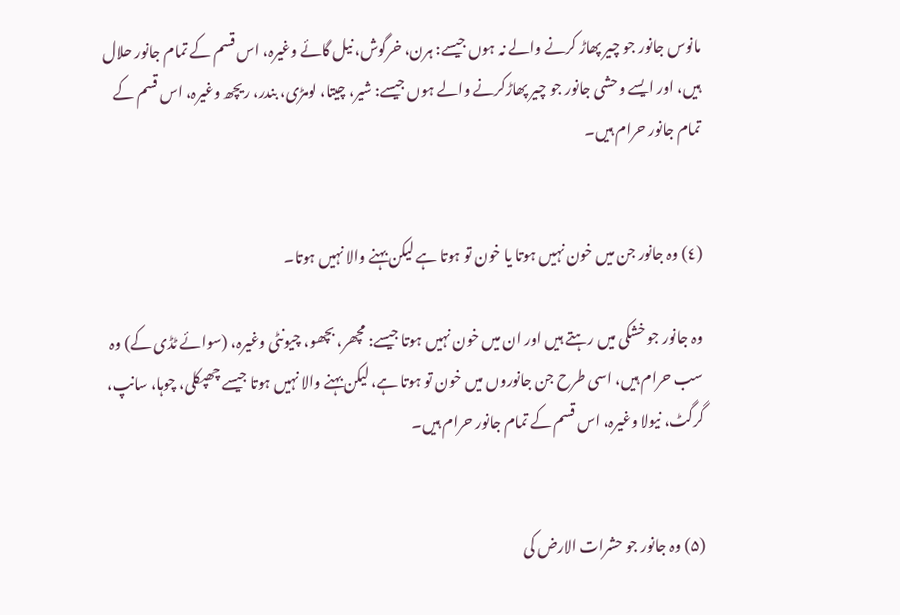مانوس جانور جو چیر پھاڑ کرنے والے نہ ہوں جیسے: ہرن، خرگوش، نیل گائے وغیرہ، اس قسم کے تمام جانور حلال ہیں، اور ایسے وحشی جانور جو چیر پھاڑکرنے والے ہوں جیسے: شیر، چیتا، لومڑی، بندر، ریچھ وغیرہ، اس قسم کے تمام جانور حرام ہیں۔


(٤) وہ جانور جن میں خون نہیں ہوتا یا خون تو ہوتا ہے لیکن بہنے والا نہیں ہوتا۔

وہ جانور جو خشکی میں رہتے ہیں اور ان میں خون نہیں ہوتا جیسے: مچھر، بچھو، چیونٹی وغیرہ، (سوائے ٹڈی کے) وہ سب حرام ہیں، اسی طرح جن جانوروں میں خون تو ہوتا ہے، لیکن بہنے والا نہیں ہوتا جیسے چھپکلی، چوہا، سانپ، گرگٹ، نیولا وغیرہ، اس قسم کے تمام جانور حرام ہیں۔


(۵) وہ جانور جو حشرات الارض کی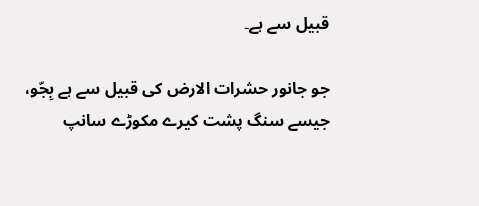قبیل سے ہے۔

جو جانور حشرات الارض کی قبیل سے ہے بِجّو، جیسے سنگ پشت کیرے مکوڑے سانپ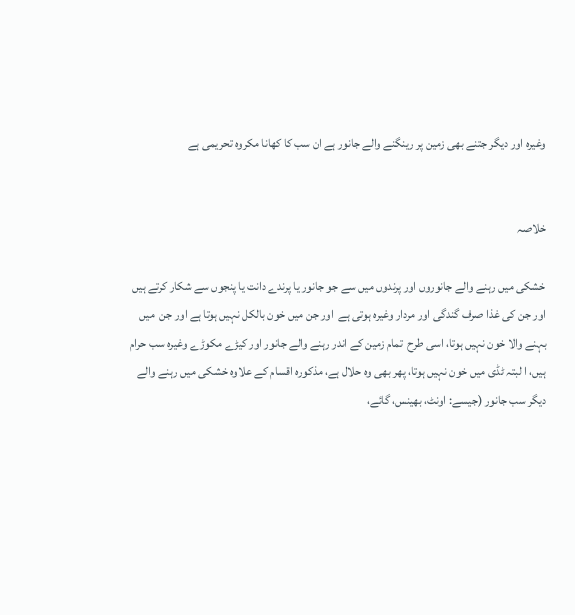وغیرہ اور دیگر جتنے بھی زمین پر رینگنے والے جانور ہے ان سب کا کھانا مکروہ تحریمی ہے


خلاصہ

خشکی میں رہنے والے جانوروں اور پرندوں میں سے جو جانور یا پرندے دانت یا پنجوں سے شکار کرتے ہیں اور جن کی غذا صرف گندگی اور مردار وغیرہ ہوتی ہے  اور جن میں خون بالکل نہیں ہوتا ہے اور جن  میں بہنے والا خون نہیں ہوتا، اسی طرح  تمام زمین کے اندر رہنے والے جانور اور کیڑے مکوڑے وغیرہ سب حرام ہیں، ا لبتہ ٹڈی میں خون نہیں ہوتا، پھر بھی وہ حلال ہے، مذکورہ اقسام کے علاوہ خشکی میں رہنے والے دیگر سب جانور (جیسے: اونٹ، بھینس، گائے،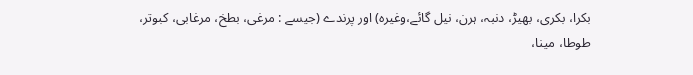بکرا، بکری، بھیڑ، دنبہ، ہرن، نیل گائے،وغیرہ) اور پرندے (جیسے : مرغی، بطخ، مرغابی، کبوتر، طوطا، مینا،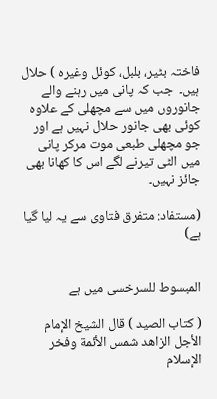فاختہ بٹیر، بلبل، کوئل وغیرہ ) حلال ہیں۔  جب کہ پانی میں رہنے والے جانوروں میں سے مچھلی کے علاوہ کوئی بھی جانور حلال نہیں ہے اور  جو مچھلی طبعی موت مرکر پانی میں الٹی تیرنے لگے اس کا کھانا بھی جائز نہیں۔

(مستفاد: متفرق فتاوی سے یہ لیا گیا ہے)


المبسوط للسرخسی میں ہے

( كتاب الصيد ) قال الشيخ الإمام الأجل الزاهد شمس الأئمة وفخر الإسلام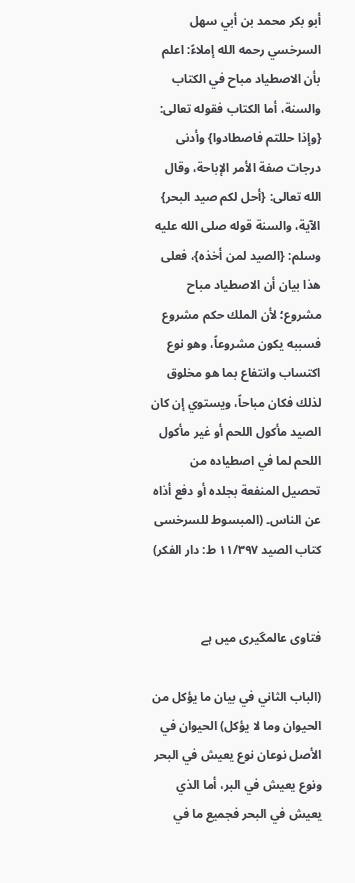أبو بكر محمد بن أبي سهل السرخسي رحمه الله إملاءً: اعلم بأن الاصطياد مباح في الكتاب والسنة، أما الكتاب فقوله تعالى: {وإذا حللتم فاصطادوا} وأدنى درجات صفة الأمر الإباحة، وقال الله تعالى: {أحل لكم صيد البحر} الآية، والسنة قوله صلى الله عليه وسلم: {الصيد لمن أخذه}، فعلى هذا بيان أن الاصطياد مباح مشروع؛ لأن الملك حكم مشروع فسببه يكون مشروعاً، وهو نوع اكتساب وانتفاع بما هو مخلوق لذلك فكان مباحاً، ويستوي إن كان الصيد مأكول اللحم أو غير مأكول اللحم لما في اصطياده من تحصيل المنفعة بجلده أو دفع أذاه عن الناس۔ (المبسوط للسرخسی کتاب الصید ۱۱/۳۹۷ ط: دار الفکر)


فتاوی عالمگیری میں ہے

(الباب الثاني في بيان ما يؤكل من الحيوان وما لا يؤكل) الحيوان في الأصل نوعان نوع يعيش في البحر ونوع يعيش في البر، أما الذي يعيش في البحر فجميع ما في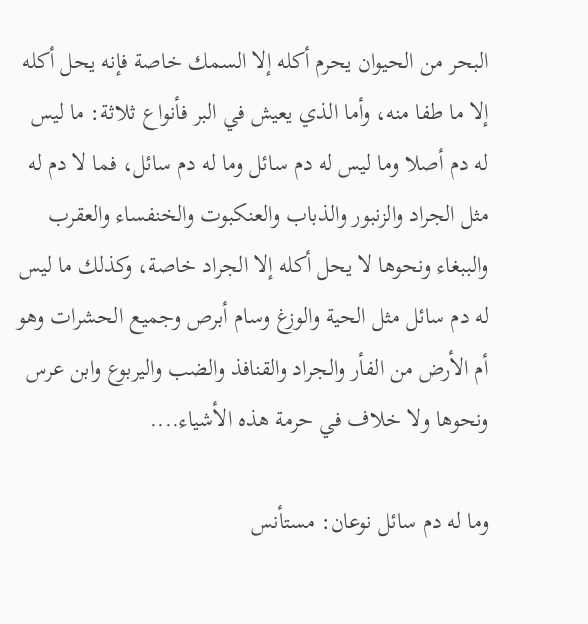البحر من الحيوان يحرم أكله إلا السمك خاصة فإنه يحل أكله إلا ما طفا منه، وأما الذي يعيش في البر فأنواع ثلاثة: ما ليس له دم أصلا وما ليس له دم سائل وما له دم سائل، فما لا دم له مثل الجراد والزنبور والذباب والعنكبوت والخنفساء والعقرب والببغاء ونحوها لا يحل أكله إلا الجراد خاصة، وكذلك ما ليس له دم سائل مثل الحية والوزغ وسام أبرص وجميع الحشرات وهو أم الأرض من الفأر والجراد والقنافذ والضب واليربوع وابن عرس ونحوها ولا خلاف في حرمة هذه الأشياء....

وما له دم سائل نوعان: مستأنس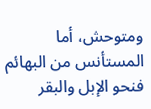ومتوحش، أما المستأنس من البهائم فنحو الإبل والبقر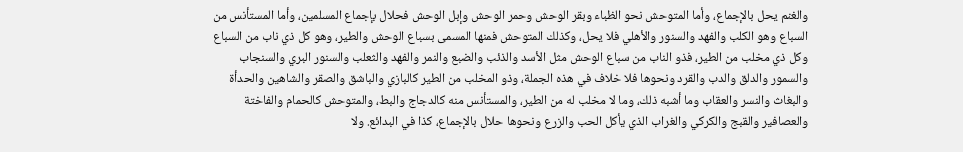والغنم يحل بالإجماع، وأما المتوحش نحو الظباء وبقر الوحش وحمر الوحش وإبل الوحش فحلال بإجماع المسلمين، وأما المستأنس من السباع وهو الكلب والفهد والسنور والأهلي فلا يحل، وكذلك المتوحش فمنها المسمى بسباع الوحش والطير، وهو كل ذي ناب من السباع وكل ذي مخلب من الطير، فذو الناب من سباع الوحش مثل الأسد والذئب والضبع والنمر والفهد والثعلب والسنور البري والسنجاب والسمور والدلق والدب والقرد ونحوها فلا خلاف في هذه الجملة، وذو المخلب من الطير كالبازي والباشق والصقر والشاهين والحدأة والبغاث والنسر والعقاب وما أشبه ذلك، وما لا مخلب له من الطير، والمستأنس منه كالدجاج والبط، والمتوحش كالحمام والفاختة والعصافير والقبج والكركي والغراب الذي يأكل الحب والزرع ونحوها حلال بالإجماع، كذا في البدائع. ولا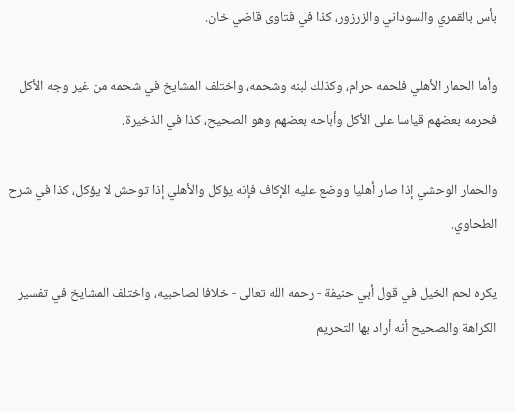بأس بالقمري والسوداني والزرزور، كذا في فتاوى قاضي خان.

وأما الحمار الأهلي فلحمه حرام، وكذلك لبنه وشحمه، واختلف المشايخ في شحمه من غير وجه الأكل فحرمه بعضهم قياسا على الأكل وأباحه بعضهم وهو الصحيح، كذا في الذخيرة.

والحمار الوحشي إذا صار أهليا ووضع عليه الإكاف فإنه يؤكل والأهلي إذا توحش لا يؤكل، كذا في شرح الطحاوي.

يكره لحم الخيل في قول أبي حنيفة - رحمه الله تعالى - خلافا لصاحبيه، واختلف المشايخ في تفسير الكراهة والصحيح أنه أراد بها التحريم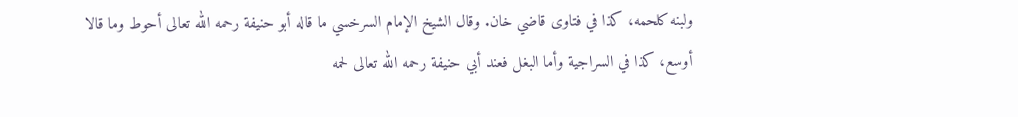ولبنه كلحمه، كذا في فتاوى قاضي خان. وقال الشيخ الإمام السرخسي ما قاله أبو حنيفة رحمه الله تعالى أحوط وما قالا أوسع، كذا في السراجية وأما البغل فعند أبي حنيفة رحمه الله تعالى لحمه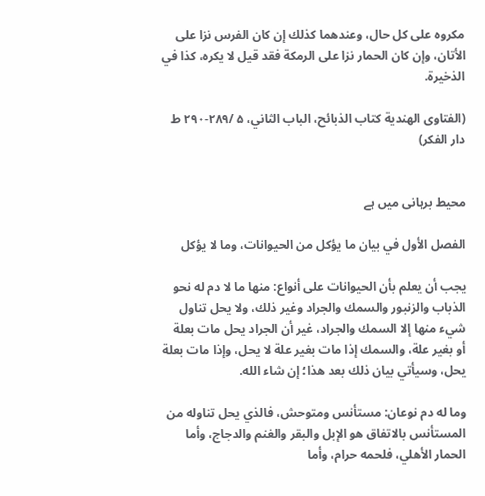مكروه على كل حال، وعندهما كذلك إن كان الفرس نزا على الأتان، وإن كان الحمار نزا على الرمكة فقد قيل لا يكره، كذا في الذخيرة.

(الفتاوی الھندیة کتاب الذبائح، الباب الثاني، ۵ /۲۸۹-۲۹۰ ط دار الفکر)


محیط برہانی میں ہے

الفصل الأول في بيان ما يؤكل من الحيوانات، وما لا يؤكل

يجب أن يعلم بأن الحيوانات على أنواع: منها ما لا دم له نحو الذباب والزنبور والسمك والجراد وغير ذلك، ولا يحل تناول شيء منها إلا السمك والجراد، غير أن الجراد يحل مات بعلة أو بغير علة، والسمك إذا مات بغير علة لا يحل، وإذا مات بعلة يحل، وسيأتي بيان ذلك بعد هذا؛ إن شاء الله.

وما له دم نوعان: مستأنس ومتوحش، فالذي يحل تناوله من المستأنس بالاتفاق هو الإبل والبقر والغنم والدجاج، وأما الحمار الأهلي، فلحمه حرام، وأما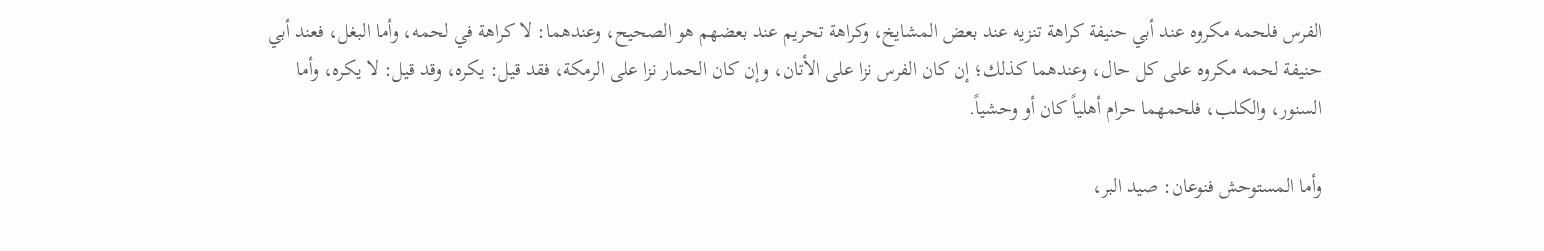الفرس فلحمه مكروه عند أبي حنيفة كراهة تنزيه عند بعض المشايخ، وكراهة تحريم عند بعضهم هو الصحيح، وعندهما: لا كراهة في لحمه، وأما البغل، فعند أبي حنيفة لحمه مكروه على كل حال، وعندهما كذلك؛ إن كان الفرس نزا على الأتان، وإن كان الحمار نزا على الرمكة، فقد قيل: يكره، وقد قيل: لا يكره، وأما السنور، والكلب، فلحمهما حرام أهلياً كان أو وحشياً.

وأما المستوحش فنوعان: صيد البر،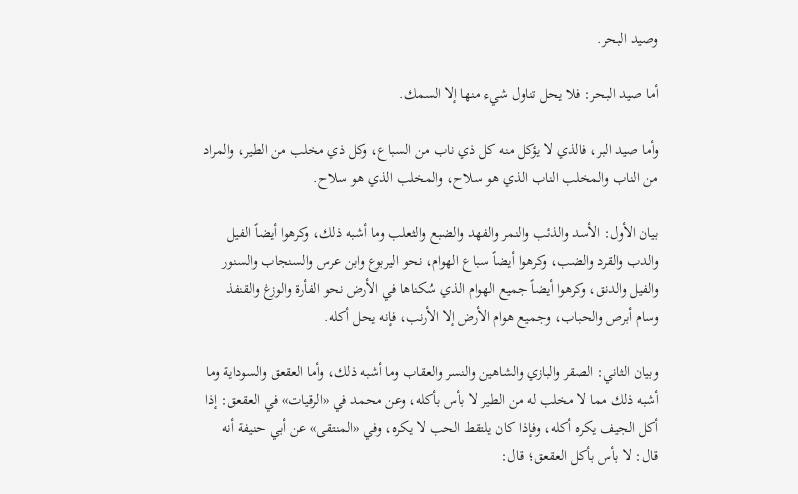وصيد البحر.

أما صيد البحر: فلا يحل تناول شيء منها إلا السمك.

وأما صيد البر، فالذي لا يؤكل منه كل ذي ناب من السباع، وكل ذي مخلب من الطير، والمراد من الناب والمخلب الناب الذي هو سلاح، والمخلب الذي هو سلاح.

بيان الأول: الأسد والذئب والنمر والفهد والضبع والثعلب وما أشبه ذلك، وكرهوا أيضاً الفيل والدب والقرد والضب، وكرهوا أيضاً سباع الهوام، نحو اليربوع وابن عرس والسنجاب والسنور والفيل والدنق، وكرهوا أيضاً جميع الهوام الذي سُكناها في الأرض نحو الفأرة والوزغ والقنفذ وسام أبرص والحباب، وجميع هوام الأرض إلا الأرنب، فإنه يحل أكله.

وبيان الثاني: الصقر والبازي والشاهين والنسر والعقاب وما أشبه ذلك، وأما العقعق والسوداية وما أشبه ذلك مما لا مخلب له من الطير لا بأس بأكله، وعن محمد في «الرقيات» في العقعق: إذا أكل الجيف يكره أكله، وفإذا كان يلتقط الحب لا يكره، وفي «المنتقى» عن أبي حنيفة أنه قال: لا بأس بأكل العقعق؛ قال: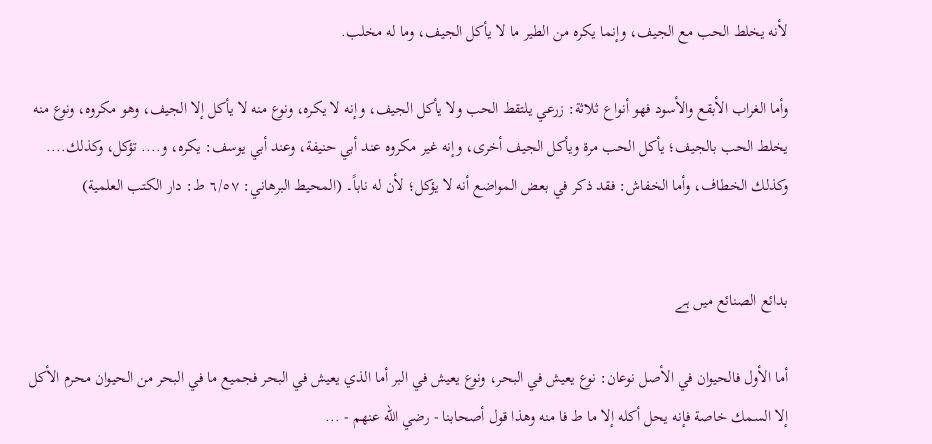لأنه يخلط الحب مع الجيف، وإنما يكره من الطير ما لا يأكل الجيف، وما له مخلب.

وأما الغراب الأبقع والأسود فهو أنواع ثلاثة: زرعي يلتقط الحب ولا يأكل الجيف، وإنه لا يكره، ونوع منه لا يأكل إلا الجيف، وهو مكروه، ونوع منه يخلط الحب بالجيف؛ يأكل الحب مرة ويأكل الجيف أخرى، وإنه غير مكروه عند أبي حنيفة، وعند أبي يوسف: يكره، و.... تؤكل، وكذلك.... وكذلك الخطاف، وأما الخفاش: فقد ذكر في بعض المواضع أنه لا يؤكل؛ لأن له ناباً۔ (المحيط البرهاني: ٦/٥٧ ط: دار الكتب العلمية)


بدائع الصنائع میں ہے

أما الأول فالحيوان في الأصل نوعان: نوع يعيش في البحر، ونوع يعيش في البر أما الذي يعيش في البحر فجميع ما في البحر من الحيوان محرم الأكل إلا السمك خاصة فإنه يحل أكله إلا ما ط فا منه وهذا قول أصحابنا - رضي الله عنهم - ...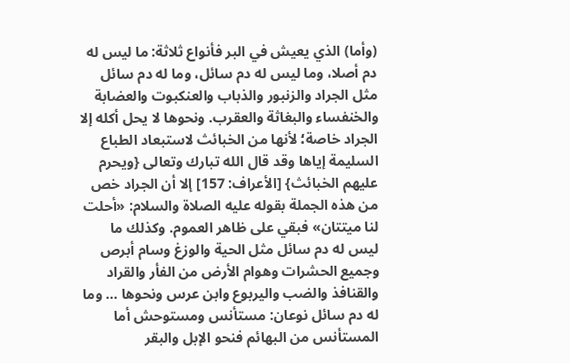(وأما) الذي يعيش في البر فأنواع ثلاثة: ما ليس له دم أصلا، وما ليس له دم سائل، وما له دم سائل مثل الجراد والزنبور والذباب والعنكبوت والعضابة والخنفساء والبغاثة والعقرب. ونحوها لا يحل أكله إلا الجراد خاصة؛ لأنها من الخبائث لاستبعاد الطباع السليمة إياها وقد قال الله تبارك وتعالى {ويحرم عليهم الخبائث} [الأعراف: 157] إلا أن الجراد خص من هذه الجملة بقوله عليه الصلاة والسلام: «أحلت لنا ميتتان» فبقي على ظاهر العموم. وكذلك ما ليس له دم سائل مثل الحية والوزغ وسام أبرص وجميع الحشرات وهوام الأرض من الفأر والقراد والقنافذ والضب واليربوع وابن عرس ونحوها ... وما له دم سائل نوعان: مستأنس ومستوحش أما المستأنس من البهائم فنحو الإبل والبقر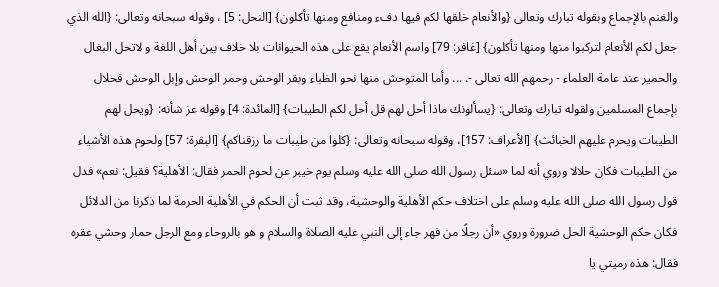والغنم بالإجماع وبقوله تبارك وتعالى {والأنعام خلقها لكم فيها دفء ومنافع ومنها تأكلون} [النحل: 5] ، وقوله سبحانه وتعالى: {الله الذي جعل لكم الأنعام لتركبوا منها ومنها تأكلون} [غافر: 79] واسم الأنعام يقع على هذه الحيوانات بلا خلاف بين أهل اللغة و لاتحل البغال والحمير عند عامة العلماء - رحمهم الله تعالى -. ... وأما المتوحش منها نحو الظباء وبقر الوحش وحمر الوحش وإبل الوحش فحلال بإجماع المسلمين ولقوله تبارك وتعالى: {يسألونك ماذا أحل لهم قل أحل لكم الطيبات} [المائدة: 4] وقوله عز شأنه: {ويحل لهم الطيبات ويحرم عليهم الخبائث} [الأعراف: 157]، وقوله سبحانه وتعالى: {كلوا من طيبات ما رزقناكم} [البقرة: 57] ولحوم هذه الأشياء من الطيبات فكان حلالا وروي أنه لما «سئل رسول الله صلى الله عليه وسلم يوم خيبر عن لحوم الحمر فقال: الأهلية؟ فقيل: نعم» فدل قول رسول الله صلى الله عليه وسلم على اختلاف حكم الأهلية والوحشية، وقد ثبت أن الحكم في الأهلية الحرمة لما ذكرنا من الدلائل فكان حكم الوحشية الحل ضرورة وروي «أن رجلًا من فهر جاء إلى النبي عليه الصلاة والسلام و هو بالروحاء ومع الرجل حمار وحشي عقره فقال: هذه رميتي يا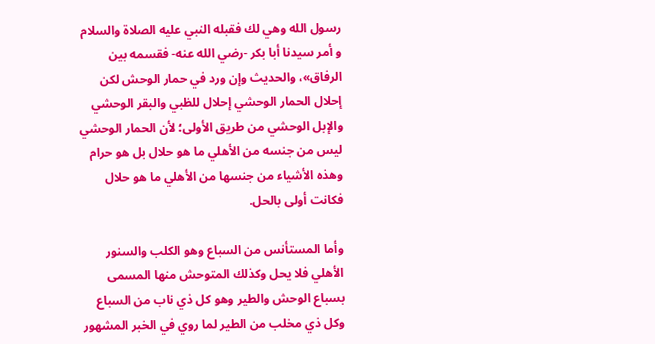رسول الله وهي لك فقبله النبي عليه الصلاة والسلام و أمر سيدنا أبا بكر -رضي الله عنه- فقسمه بين الرفاق»، والحديث وإن ورد في حمار الوحش لكن إحلال الحمار الوحشي إحلال للظبي والبقر الوحشي والإبل الوحشي من طريق الأولى؛ لأن الحمار الوحشي ليس من جنسه من الأهلي ما هو حلال بل هو حرام وهذه الأشياء من جنسها من الأهلي ما هو حلال فكانت أولى بالحل.

وأما المستأنس من السباع وهو الكلب والسنور الأهلي فلا يحل وكذلك المتوحش منها المسمى بسباع الوحش والطير وهو كل ذي ناب من السباع وكل ذي مخلب من الطير لما روي في الخبر المشهور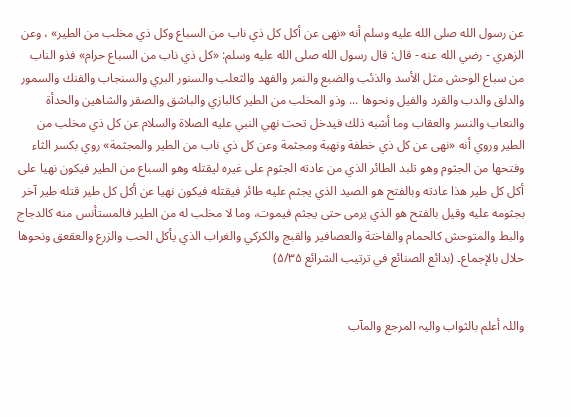عن رسول الله صلى الله عليه وسلم أنه «نهى عن أكل كل ذي ناب من السباع وكل ذي مخلب من الطير» ، وعن الزهري - رضي الله عنه - قال: قال رسول الله صلى الله عليه وسلم: «كل ذي ناب من السباع حرام» فذو الناب من سباع الوحش مثل الأسد والذئب والضبع والنمر والفهد والثعلب والسنور البري والسنجاب والفنك والسمور والدلق والدب والقرد والفيل ونحوها ... وذو المخلب من الطير كالبازي والباشق والصقر والشاهين والحدأة والنعاب والنسر والعقاب وما أشبه ذلك فيدخل تحت نهي النبي عليه الصلاة والسلام عن كل ذي مخلب من الطير وروي أنه «نهى عن كل ذي خطفة ونهبة ومجثمة وعن كل ذي ناب من الطير والمجثمة» روي بكسر الثاء وفتحها من الجثوم وهو تلبد الطائر الذي من عادته الجثوم على غيره ليقتله وهو السباع من الطير فيكون نهيا على أكل كل طير هذا عادته وبالفتح هو الصيد الذي يجثم عليه طائر فيقتله فيكون نهيا عن أكل كل طير قتله طير آخر بجثومه عليه وقيل بالفتح هو الذي يرمى حتى يجثم فيموت، وما لا مخلب له من الطير فالمستأنس منه كالدجاج والبط والمتوحش كالحمام والفاختة والعصافير والقبج والكركي والغراب الذي يأكل الحب والزرع والعقعق ونحوها حلال بالإجماع۔ (بدائع الصنائع في ترتيب الشرائع ۵/۳۵)


واللہ أعلم بالثواب والیہ المرجع والمآب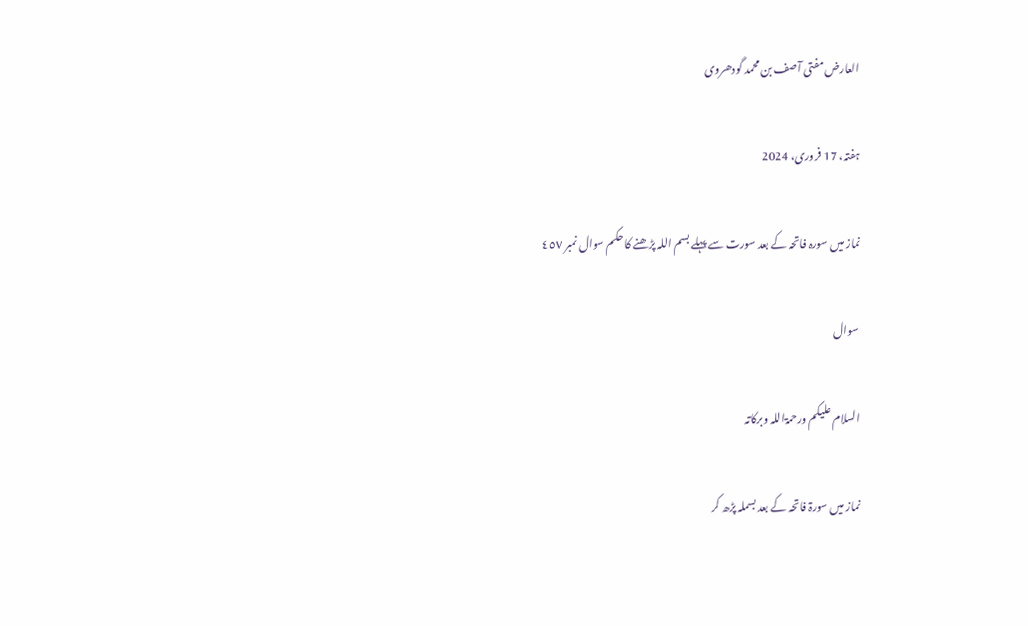العارض مفتی آصف بن محمد گودھروی

ہفتہ، 17 فروری، 2024

نماز میں سورہ فاتحہ کے بعد سورت سے پہلے بسم اللہ پڑھنے کا حکم سوال نمبر ٤٥٧

 سوال

السلام علیکم ورحمۃاللہ وبرکاتہ

نماز میں سورۃ فاتحہ کے بعد بسملہ پڑھ کر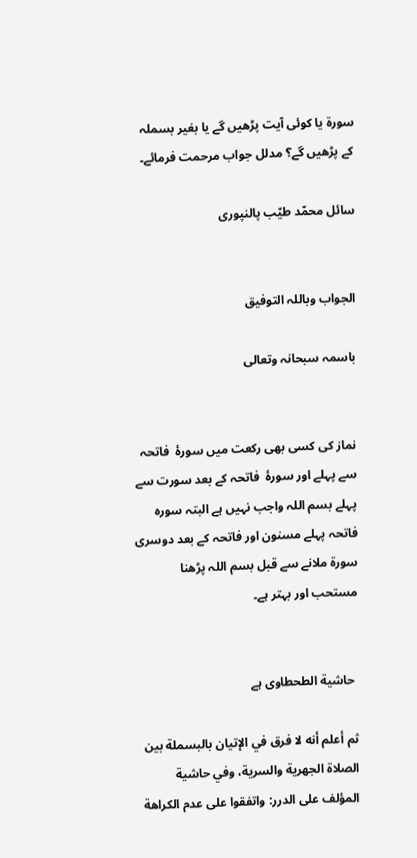سورۃ یا کوئی آیت پڑھیں گے یا بغیر بسملہ کے پڑھیں گے؟ مدلل جواب مرحمت فرمائے۔

سائل محمّد طیّب پالنپوری


الجواب وباللہ التوفیق

باسمہ سبحانہ وتعالی


نماز کی کسی بھی رکعت میں سورۂ  فاتحہ سے پہلے اور سورۂ  فاتحہ کے بعد سورت سے پہلے بسم اللہ واجب نہیں ہے البتہ سورہ فاتحہ پہلے مسنون اور فاتحہ کے بعد دوسری سورۃ ملانے سے قبل بسم اللہ پڑھنا مستحب اور بہتر ہے۔


 حاشية الطحطاوی ہے

ثم أعلم أنه لا فرق في الإتيان بالبسملة بين الصلاة الجهرية والسرية، وفي حاشية المؤلف على الدرر: واتفقوا على عدم الكراهة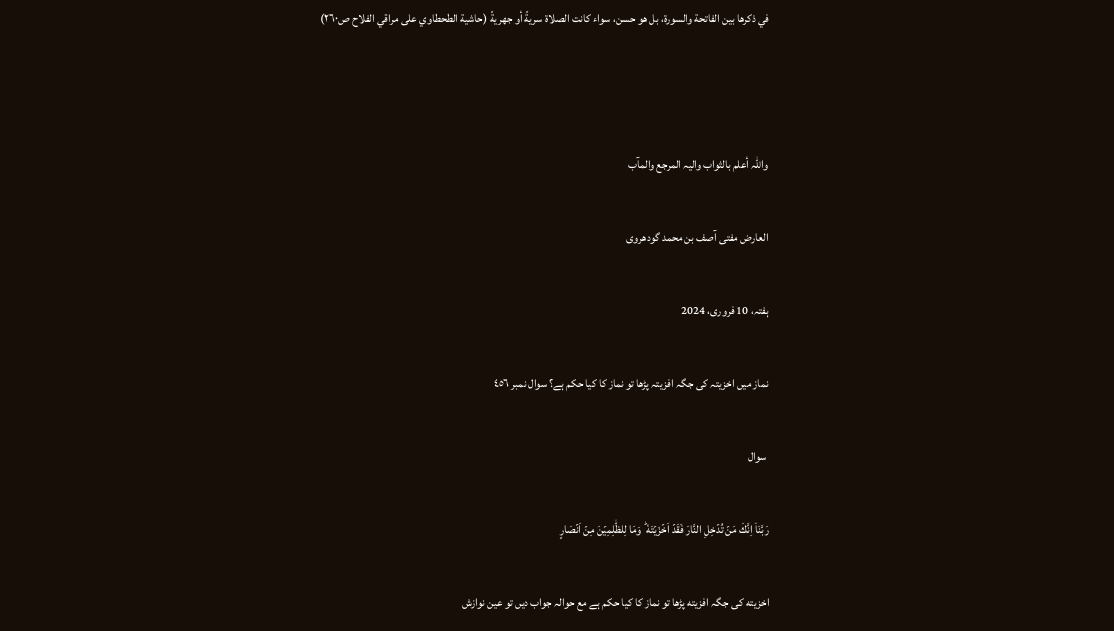في ذكرها بين الفاتحة والسورة، بل هو حسن، سواء كانت الصلاة سريةً أو جهريةً (حاشية الطحطاوي على مراقي الفلاح ص٢٦٠)



واللہ أعلم بالثواب والیہ المرجع والمآب

العارض مفتی آصف بن محمد گودھروی

ہفتہ، 10 فروری، 2024

نماز میں اخزیتہ کی جگہ افزیتہ پڑھا تو نماز کا کیا حکم ہے؟ سوال نمبر ٤٥٦

 سوال

رَبَّنَاۤ اِنَّكَ مَنۡ تُدۡخِلِ النَّارَ فَقَدۡ اَخۡزَيۡتَهٗ ‌ؕ وَمَا لِلظّٰلِمِيۡنَ مِنۡ اَنۡصَارٍ

اخزيته کی جگہ افزيته پڑھا تو نماز کا کیا حکم ہے مع حوالہ جواب دیں تو عین نوازش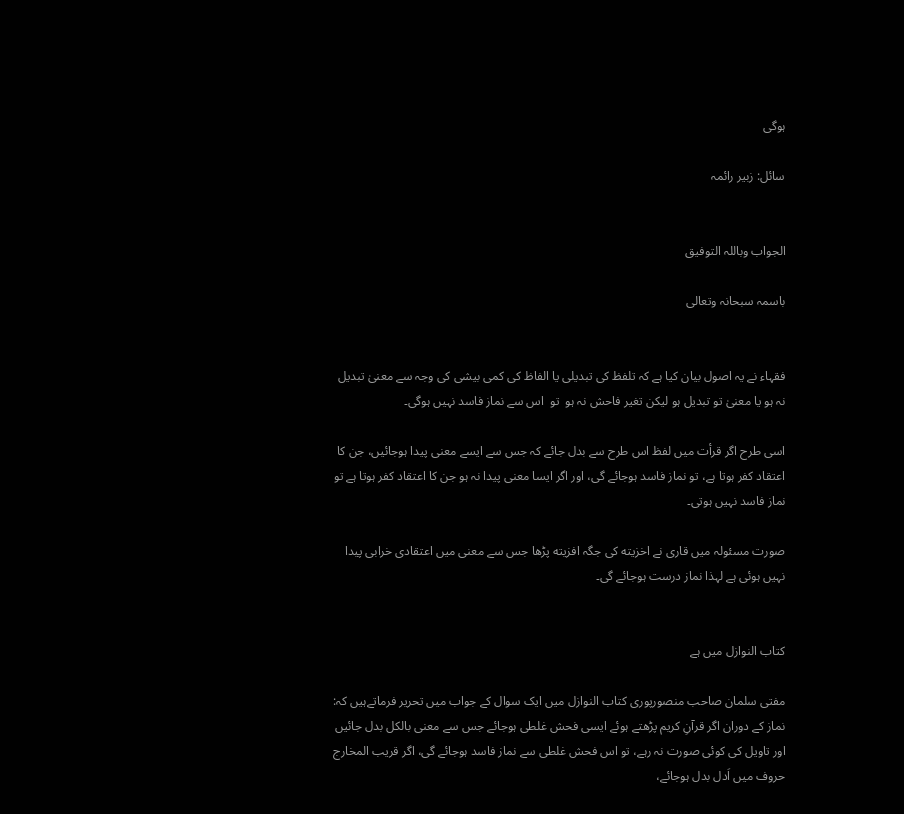ہوگی

سائل: زبیر رائمہ


الجواب وباللہ التوفیق

باسمہ سبحانہ وتعالی


فقہاء نے یہ اصول بیان کیا ہے کہ تلفظ کی تبدیلی یا الفاظ کی کمی بیشی کی وجہ سے معنیٰ تبدیل نہ ہو یا معنیٰ تو تبدیل ہو لیکن تغیر فاحش نہ ہو  تو  اس سے نماز فاسد نہیں ہوگی۔

اسی طرح اگر قرأت میں لفظ اس طرح سے بدل جائے کہ جس سے ایسے معنی پیدا ہوجائیں، جن کا اعتقاد کفر ہوتا ہے، تو نماز فاسد ہوجائے گی، اور اگر ایسا معنی پیدا نہ ہو جن کا اعتقاد کفر ہوتا ہے تو نماز فاسد نہیں ہوتی۔

صورت مسئولہ میں قاری نے اخزيته کی جگہ افزيته پڑھا جس سے معنی میں اعتقادی خرابی پیدا نہیں ہوئی ہے لہذا نماز درست ہوجائے گی۔


کتاب النوازل میں ہے

مفتی سلمان صاحب منصورپوری کتاب النوازل میں ایک سوال کے جواب میں تحریر فرماتےہیں کہ: نماز کے دوران اگر قرآنِ کریم پڑھتے ہوئے ایسی فحش غلطی ہوجائے جس سے معنی بالکل بدل جائیں اور تاویل کی کوئی صورت نہ رہے، تو اس فحش غلطی سے نماز فاسد ہوجائے گی، اگر قریب المخارج حروف میں اَدل بدل ہوجائے،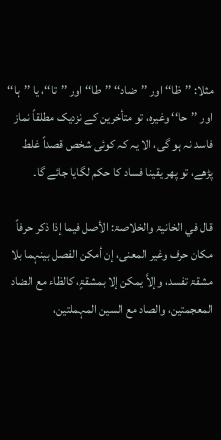مثلا: ’’ظا‘‘ اور ’’ضاد‘‘ ’’طا‘‘ اور ’’تا‘‘، یا ’’ہا‘‘ اور ’’حا‘‘ وغیرہ، تو متأخرین کے نزدیک مطلقاً نماز فاسد نہ ہو گی، الا یہ کہ کوئی شخص قصداً غلط پڑھے، تو پھر یقینا فساد کا حکم لگایا جائے گا۔

قال في الخانیۃ والخلاصۃ: الأصل فیما إذا ذکر حرفاً مکان حرف وغیر المعنی، إن أمکن الفصل بینہما بلا مشقۃ تفسد، وإلاَّ یمکن إلا بمشقۃٍ، کالظاء مع الضاد المعجمتین، والصاد مع السین المہملتین،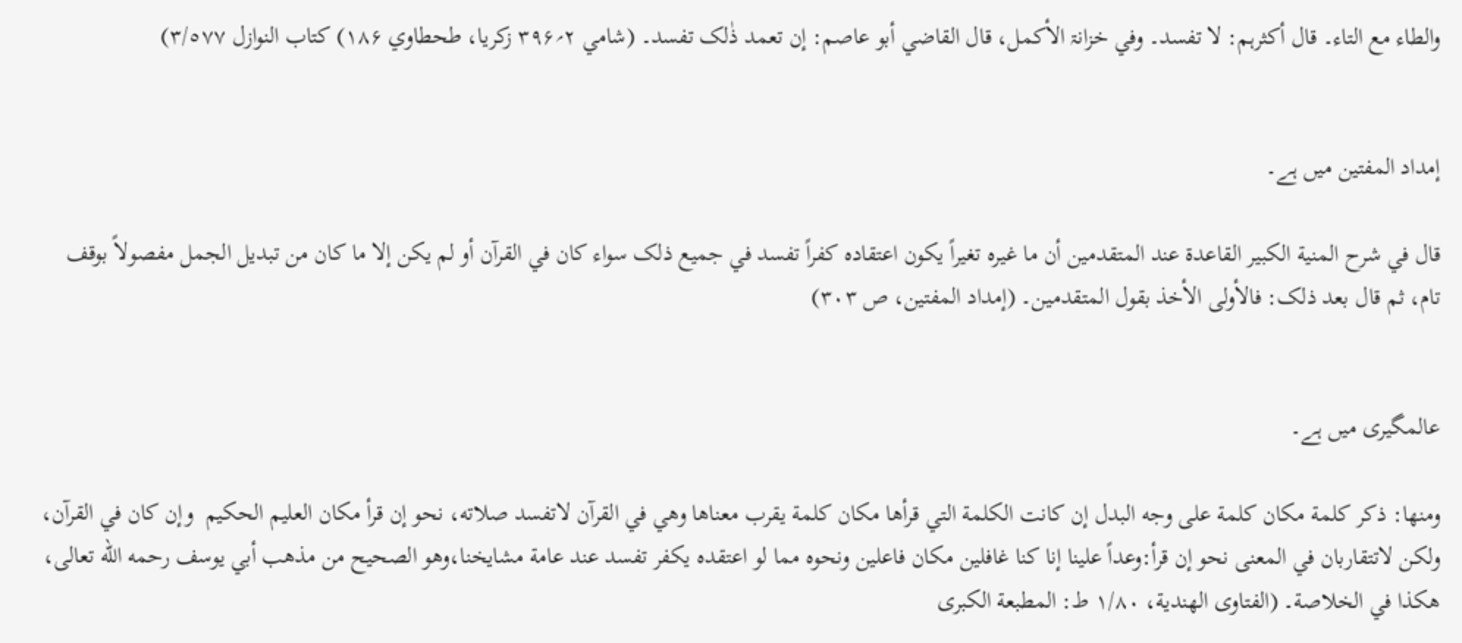والطاء مع التاء۔ قال أکثرہم: لا تفسد۔ وفي خزانۃ الأکمل، قال القاضي أبو عاصم: إن تعمد ذٰلک تفسد۔ (شامي ۲؍۳۹۶ زکریا، طحطاوي ۱۸۶) کتاب النوازل ٣/٥٧٧)


إمداد المفتین میں ہے۔

قال في شرح المنیة الکبیر القاعدة عند المتقدمین أن ما غیره تغیراً یکون اعتقاده کفراً تفسد في جمیع ذلک سواء کان في القرآن أو لم یکن إلا ما کان من تبدیل الجمل مفصولاً بوقف تام، ثم قال بعد ذلک: فالأولی الأخذ بقول المتقدمین۔ (إمداد المفتین، ص ۳۰۳)


عالمگیری میں ہے۔

ومنها: ذکر کلمة مکان کلمة علی وجه البدل إن کانت الکلمة التي قرأها مکان کلمة یقرب معناها وهي في القرآن لاتفسد صلاته، نحو إن قرأ مکان العلیم الحکیم  وإن کان في القرآن، ولکن لاتتقاربان في المعنی نحو إن قرأ:وعداً علینا إنا کنا غافلین مکان فاعلین ونحوه مما لو اعتقده یکفر تفسد عند عامة مشایخنا،وهو الصحیح من مذهب أبي یوسف رحمه الله تعالی، هکذا في الخلاصة۔ (الفتاوی الهندیة، ١/٨٠ ط: المطبعة الکبری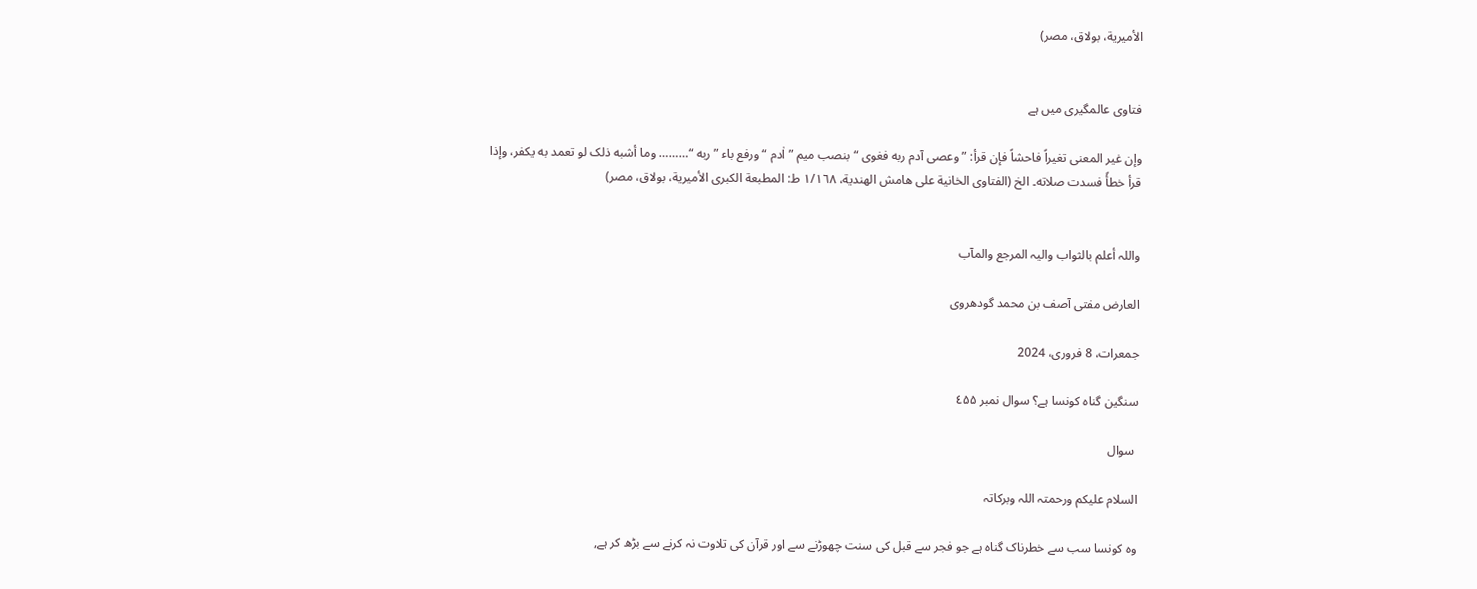الأمیریة، بولاق، مصر)


فتاوی عالمگیری میں ہے

وإن غیر المعنی تغیراً فاحشاً فإن قرأ: ” وعصی آدم ربه فغوی “ بنصب میم ” اٰدم “ ورفع باء ” ربه “……… وما أشبه ذلک لو تعمد به یکفر، وإذا قرأ خطأً فسدت صلاته۔ الخ (الفتاوی الخانیة علی هامش الهندیة، ١/١٦٨ ط: المطبعة الکبری الأمیریة، بولاق، مصر)


واللہ أعلم بالثواب والیہ المرجع والمآب

العارض مفتی آصف بن محمد گودھروی

جمعرات، 8 فروری، 2024

سنگین گناہ کونسا ہے؟ سوال نمبر ٤۵۵

 سوال

السلام علیکم ورحمتہ اللہ وبرکاتہ

وہ کونسا سب سے خطرناک گناہ ہے جو فجر سے قبل کی سنت چھوڑنے سے اور قرآن کی تلاوت نہ کرنے سے بڑھ کر ہے,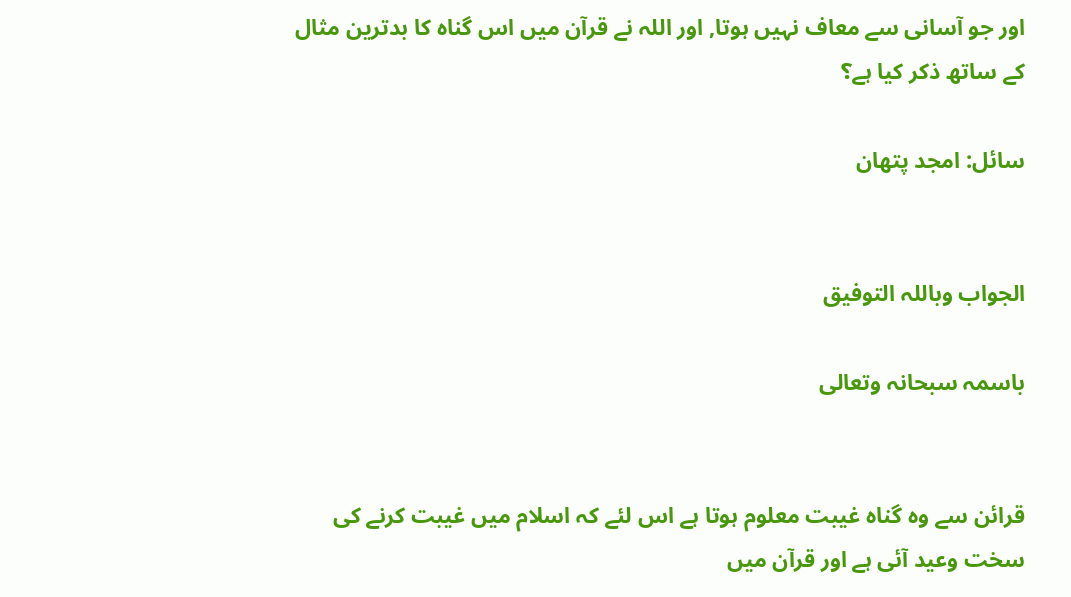اور جو آسانی سے معاف نہیں ہوتا, اور اللہ نے قرآن میں اس گناہ کا بدترین مثال کے ساتھ ذکر کیا ہے؟

سائل: امجد پتھان


الجواب وباللہ التوفیق

باسمہ سبحانہ وتعالی


قرائن سے وہ گناہ غیبت معلوم ہوتا ہے اس لئے کہ اسلام میں غیبت کرنے کی سخت وعید آئی ہے اور قرآن میں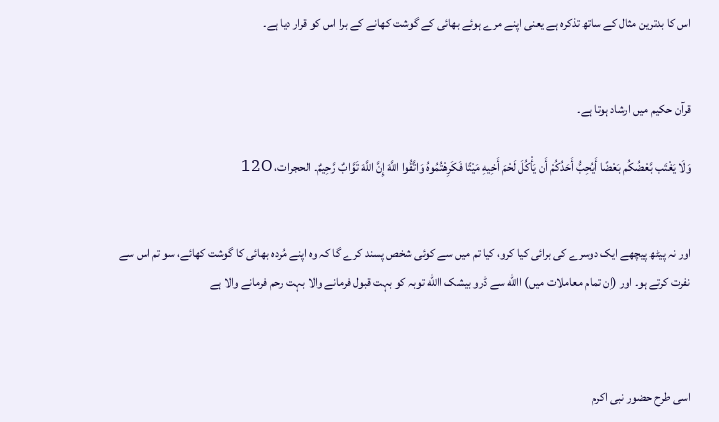اس کا بدترین مثال کے ساتھ تذکرہ ہے یعنی اپنے مرے ہوئے بھائی کے گوشت کھانے کے برا اس کو قرار دیا ہے۔


قرآن حکیم میں ارشاد ہوتا ہے۔

وَلَا يَغْتَب بَّعْضُكُم بَعْضًا أَيُحِبُّ أَحَدُكُمْ أَن يَأْكُلَ لَحْمَ أَخِيهِ مَيْتًا فَكَرِهْتُمُوهُ وَاتَّقُوا اللَّهَ إِنَّ اللَّهَ تَوَّابٌ رَّحِيمٌ۔ الحجرات، 12O


اور نہ پیٹھ پیچھے ایک دوسرے کی برائی کیا کرو، کیا تم میں سے کوئی شخص پسند کرے گا کہ وہ اپنے مُردہ بھائی کا گوشت کھائے، سو تم اس سے نفرت کرتے ہو۔ اور (اِن تمام معاملات میں) االله سے ڈرو بیشک االله توبہ کو بہت قبول فرمانے والا بہت رحم فرمانے والا ہے



اسی طرح حضور نبی اکرم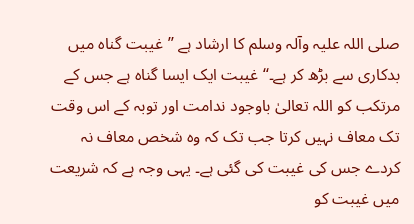صلی اللہ علیہ وآلہ وسلم کا ارشاد ہے ’’غیبت گناہ میں بدکاری سے بڑھ کر ہے۔‘‘ غیبت ایک ایسا گناہ ہے جس کے مرتکب کو اللہ تعالیٰ باوجود ندامت اور توبہ کے اس وقت تک معاف نہیں کرتا جب تک کہ وہ شخص معاف نہ کردے جس کی غیبت کی گئی ہے۔ یہی وجہ ہے کہ شریعت میں غیبت کو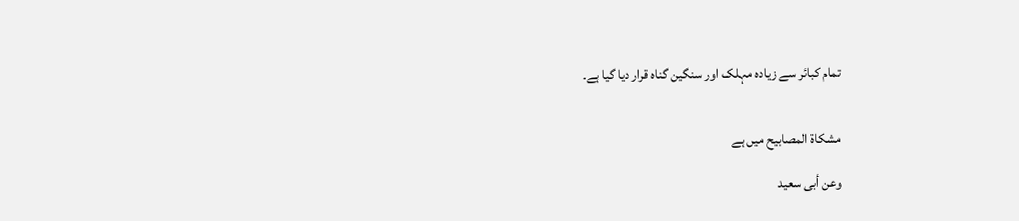تمام کبائر سے زیادہ مہلک اور سنگین گناہ قرار دیا گیا ہے۔


مشکاة المصابیح میں ہے

وعن أبی سعید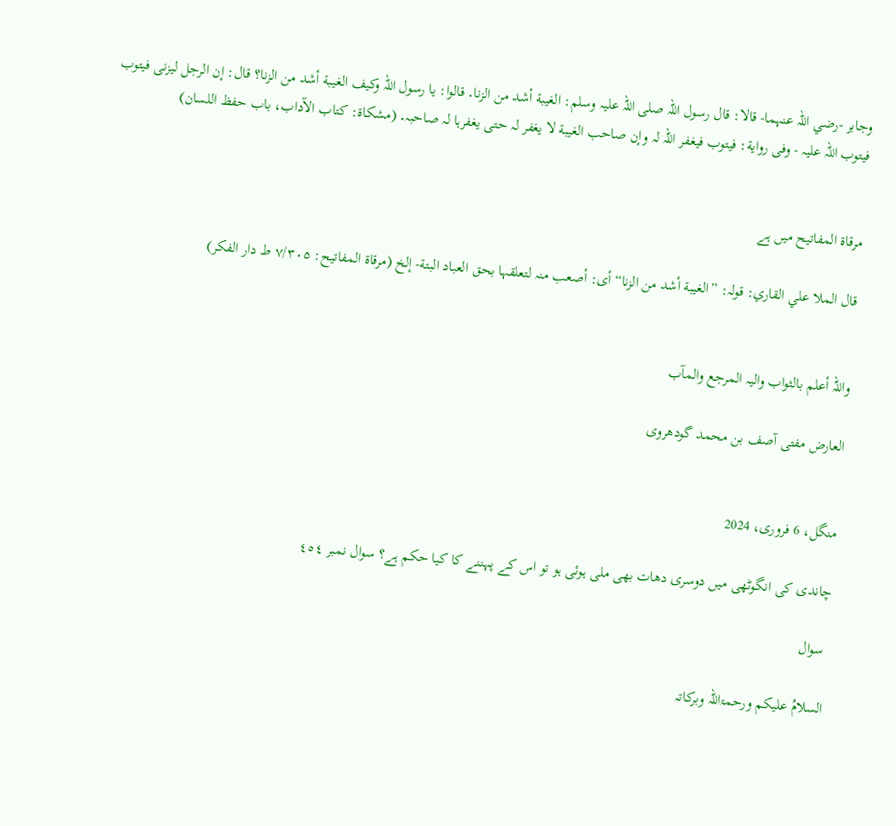وجابر -رضي اللہ عنہما- قالا: قال رسول اللہ صلی اللہ علیہ وسلم: الغیبة أشد من الزنا․ قالوا: یا رسول اللہ وکیف الغیبة أشد من الزنا؟ قال: إن الرجل لیزنی فیتوب فیتوب اللہ علیہ - وفی روایة: فیتوب فیغفر اللہ لہ وإن صاحب الغیبة لا یغفر لہ حتی یغفرہا لہ صاحبہ․ (مشکاة: کتاب الآداب، باب حفظ اللسان)


مرقاة المفاتیح میں ہے

قال الملا علي القاري: قولہ: ”الغیبة أشد من الزنا“ أی: أصعب منہ لتعلقہا بحق العباد البتة- إلخ (مرقاة المفاتیح: ۷/۳۰۵ ط دار الفکر)


واللہ أعلم بالثواب والیہ المرجع والمآب

العارض مفتی آصف بن محمد گودھروی


منگل، 6 فروری، 2024

چاندی کی انگوٹھی میں دوسری دھات بھی ملی ہوئی ہو تو اس کے پہننے کا کیا حکم ہے؟ سوال نمبر ٤٥٤

 سوال

السلامُ علیکم ورحمۃاللہ وبرکاتہ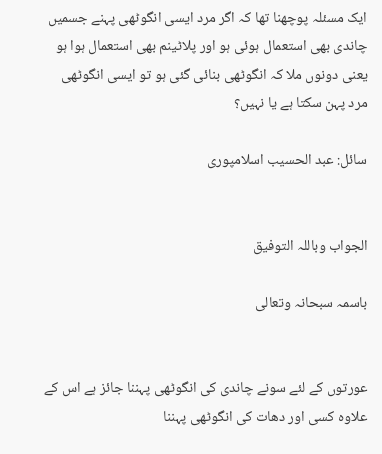ایک مسئلہ پوچھنا تھا کہ اگر مرد ایسی انگوٹھی پہنے جسمیں چاندی بھی استعمال ہوئی ہو اور پلاٹینم بھی استعمال ہوا ہو یعنی دونوں ملا کہ انگوٹھی بنائی گئی ہو تو ایسی انگوٹھی مرد پہن سکتا ہے یا نہیں؟

سائل: عبد الحسیب اسلامپوری


الجواب وباللہ التوفیق

باسمہ سبحانہ وتعالی


عورتوں کے لئے سونے چاندی کی انگوٹھی پہننا جائز ہے اس کے علاوہ کسی اور دھات کی انگوٹھی پہننا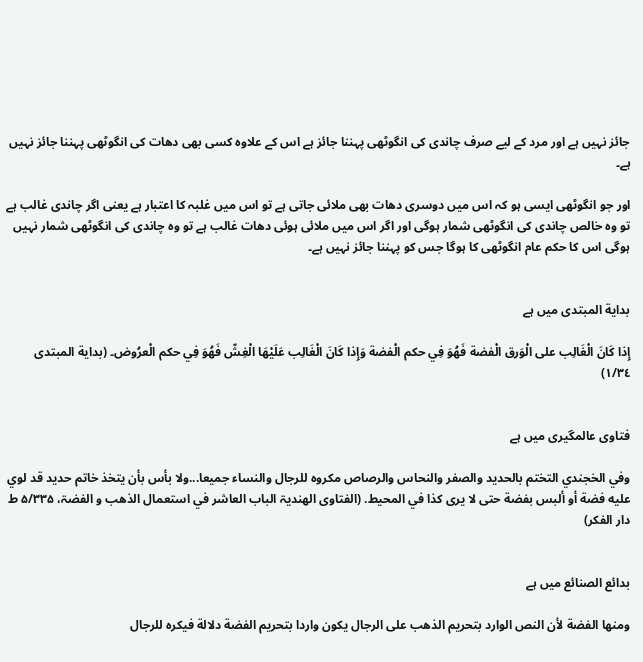جائز نہیں ہے اور مرد کے لیے صرف چاندی کی انگوٹھی پہننا جائز ہے اس کے علاوہ کسی بھی دھات کی انگوٹھی پہننا جائز نہیں ہے۔

اور جو انگوٹھی ایسی ہو کہ اس میں دوسری دھات بھی ملائی جاتی ہے تو اس میں غلبہ کا اعتبار ہے یعنی اگر چاندی غالب ہے تو وہ خالص چاندی کی انگوٹھی شمار ہوگی اور اگر اس میں ملائی ہوئی دھات غالب ہے تو وہ چاندی کی انگوٹھی شمار نہیں ہوگی اس کا حکم عام انگوٹھی کا ہوگا جس کو پہننا جائز نہیں ہے۔


بدایة المبتدی میں ہے

إِذا كَانَ الْغَالِب على الْوَرق الْفضة فَهُوَ فِي حكم الْفضة وَإِذا كَانَ الْغَالِب عَلَيْهَا الْغِشّ فَهُوَ فِي حكم الْعرُوض۔ (بدایة المبتدی ۱/٣٤)


فتاوی عالمگیری میں ہے

وفي الخجندي التختم بالحديد والصفر والنحاس والرصاص مكروه للرجال والنساء جميعا...ولا بأس بأن يتخذ خاتم حديد قد لوي عليه فضة أو ألبس بفضة حتى لا يرى كذا في المحيط. (الفتاوی الھندیۃ الباب العاشر في استعمال الذھب و الفضۃ، ۵/٣٣۵ ط دار الفکر)


بدائع الصنائع میں ہے

ومنها الفضة لأن النص الوارد بتحريم الذهب على الرجال يكون واردا بتحريم الفضة دلالة فيكره للرجال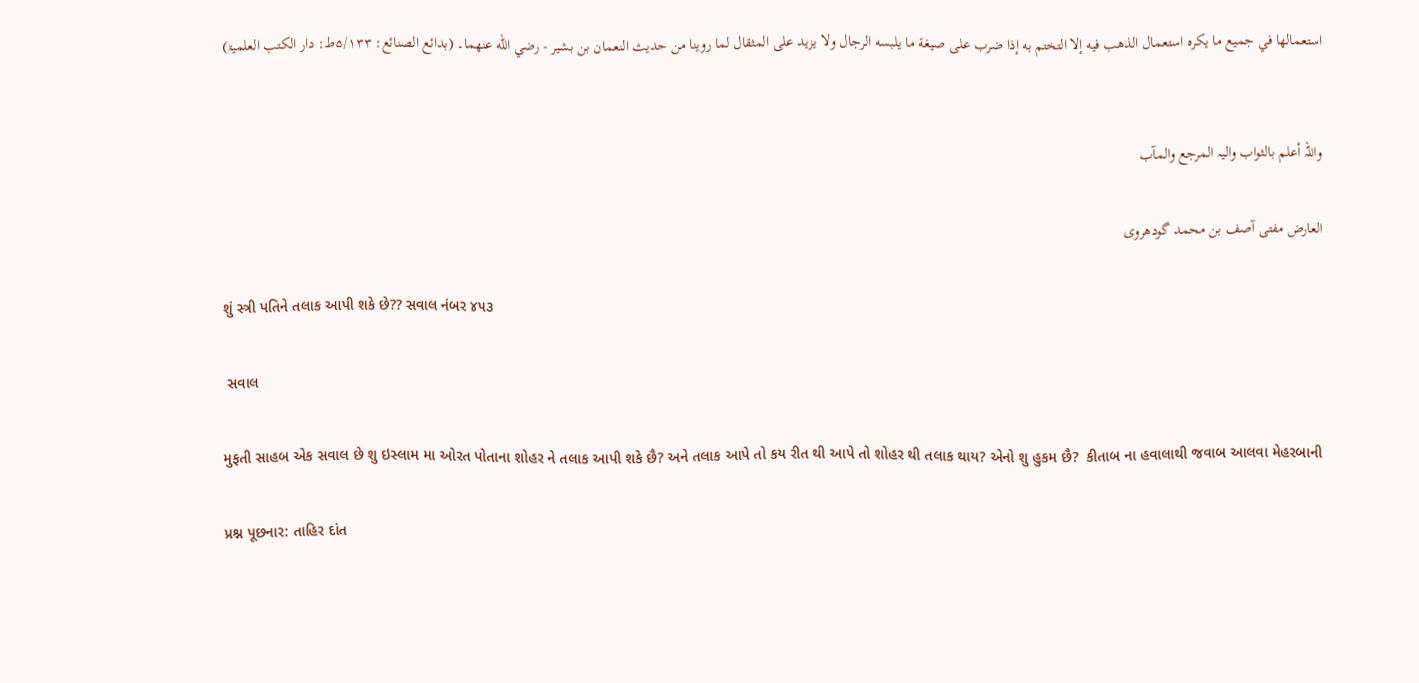استعمالها في جميع ما يكره استعمال الذهب فيه إلا التختم به إذا ضرب على صيغة ما يلبسه الرجال ولا يزيد على المثقال لما روينا من حديث النعمان بن بشير - رضي الله عنهما۔ (بدائع الصنائع: ۵/۱۳۳ط: دار الکتب العلمیۃ)


واللہ أعلم بالثواب والیہ المرجع والمآب

العارض مفتی آصف بن محمد گودھروی

શું સ્ત્રી પતિને તલાક આપી શકે છે?? સવાલ નંબર ૪૫૩

 સવાલ

મુફતી સાહબ એક સવાલ છે શુ ઇસ્લામ મા ઓરત પોતાના શોહર ને તલાક આપી શકે છૈ? અને તલાક આપે તો કય રીત થી આપે તો શોહર થી તલાક થાય? એનો શુ હુકમ છૈ?  કીતાબ ના હવાલાથી જવાબ આલવા મેહરબાની

પ્રશ્ન પૂછનાર: તાહિર દાંત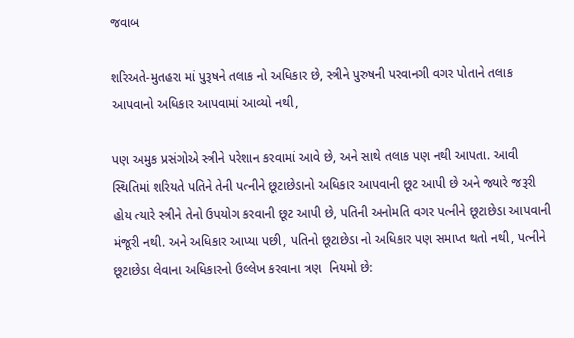જવાબ

શરિઅતે-મુતહરા માં પુરૂષને તલાક નો અધિકાર છે, સ્ત્રીને પુરુષની પરવાનગી વગર પોતાને તલાક આપવાનો અધિકાર આપવામાં આવ્યો નથી,

પણ અમુક પ્રસંગોએ સ્ત્રીને પરેશાન કરવામાં આવે છે, અને સાથે તલાક પણ નથી આપતા. આવી સ્થિતિમાં શરિયતે પતિને તેની પત્નીને છૂટાછેડાનો અધિકાર આપવાની છૂટ આપી છે અને જ્યારે જરૂરી હોય ત્યારે સ્ત્રીને તેનો ઉપયોગ કરવાની છૂટ આપી છે, પતિની અનોમતિ વગર પત્નીને છૂટાછેડા આપવાની મંજૂરી નથી. અને અધિકાર આપ્યા પછી, પતિનો છૂટાછેડા નો અધિકાર પણ સમાપ્ત થતો નથી, પત્નીને છૂટાછેડા લેવાના અધિકારનો ઉલ્લેખ કરવાના ત્રણ  નિયમો છે: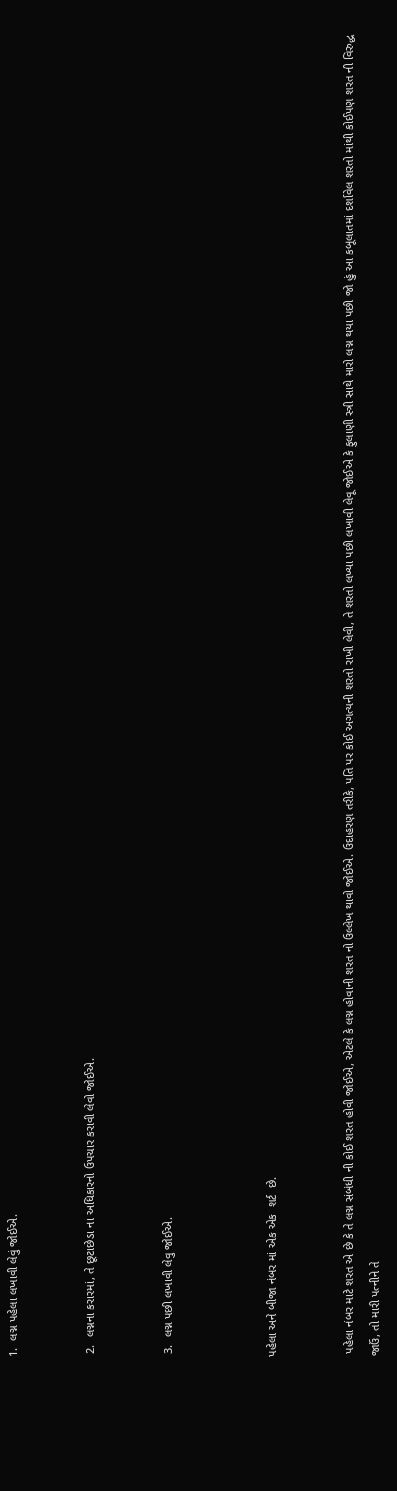1.  લગ્ન પહેલા લખાવી લેવું જોઈએ.


 2.  લગ્નના કરારમાં, તે છૂટાછેડા ના અધિકારનો ઉપચાર કરાવી લેવો જોઈએ.


 3.  લગ્ન પછી લખાવી લેવુ જોઈએ.



પહેલા અને બીજા નંબર માં એક એક  શર્ટ  છે.


 પહેલા નંબર માટે શરત એ છે કે તે લગ્ન સંબંધી ની કોઈ શરત હોવી જોઈએ, એટલે કે લગ્ન હોવાની શરત નો ઉલ્લેખ થાવો જોઈએ. ઉદાહરણ તરીકે, પતિ પર કોઈ અગત્યની શરતો રાખી લેવી, તે શરતો લખ્યા પછી લખાવી લેવૂ જોઈએ કે ફુલાણી સ્ત્રી સાથે મારો લગ્ન થયા પછી જો હું આ કબૂલાતમાં દર્શાવેલ શરતો માંથી કોઈપણ શરત ની વિરુદ્ધ જાઉં, તો મારી પત્નીને તે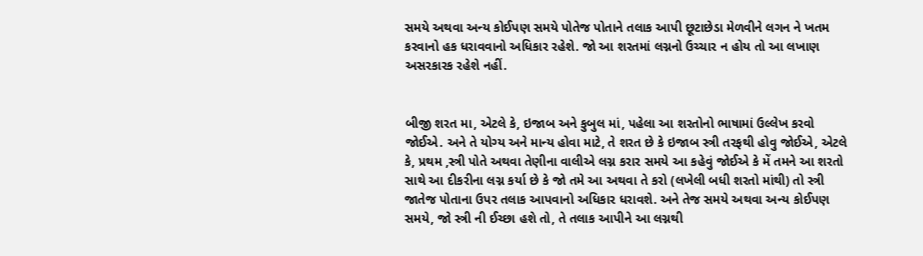સમયે અથવા અન્ય કોઈપણ સમયે પોતેજ પોતાને તલાક આપી છૂટાછેડા મેળવીને લગન ને ખતમ કરવાનો હક ધરાવવાનો અધિકાર રહેશે. જો આ શરતમાં લગ્નનો ઉચ્ચાર ન હોય તો આ લખાણ અસરકારક રહેશે નહીં.


બીજી શરત મા, એટલે કે, ઇજાબ અને કુબુલ માં, પહેલા આ શરતોનો ભાષામાં ઉલ્લેખ કરવો જોઈએ. અને તે યોગ્ય અને માન્ય હોવા માટે, તે શરત છે કે ઇજાબ સ્ત્રી તરફથી હોવુ જોઈએ, એટલે કે, પ્રથમ ,સ્ત્રી પોતે અથવા તેણીના વાલીએ લગ્ન કરાર સમયે આ કહેવું જોઈએ કે મેં તમને આ શરતો સાથે આ દીકરીના લગ્ન કર્યા છે કે જો તમે આ અથવા તે કરો (લખેલી બધી શરતો માંથી) તો સ્ત્રી જાતેજ પોતાના ઉપર તલાક આપવાનો અધિકાર ધરાવશે. અને તેજ સમયે અથવા અન્ય કોઈપણ સમયે, જો સ્ત્રી ની ઈચ્છા હશે તો, તે તલાક આપીને આ લગ્નથી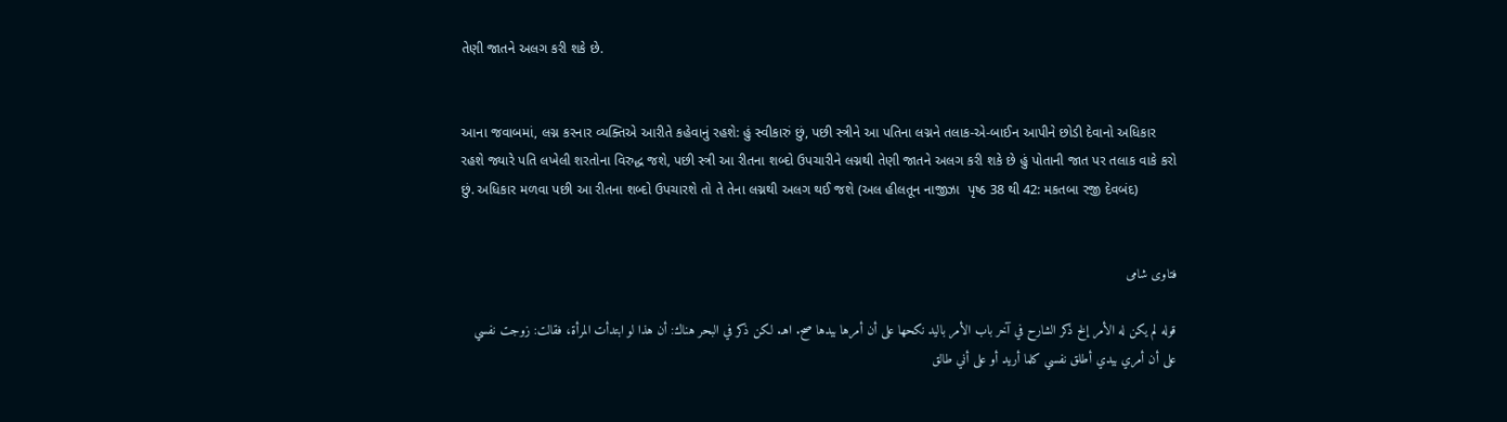તેણી જાતને અલગ કરી શકે છે.


આના જવાબમાં, લગ્ન કરનાર વ્યક્તિએ આરીતે કહેવાનું રહશે: હું સ્વીકારું છું, પછી સ્ત્રીને આ પતિના લગ્નને તલાક-એ-બાઈન આપીને છોડી દેવાનો અધિકાર રહશે જ્યારે પતિ લખેલી શરતોના વિરુદ્ધ જશે, પછી સ્ત્રી આ રીતના શબ્દો ઉપચારીને લગ્નથી તેણી જાતને અલગ કરી શકે છે હું પોતાની જાત પર તલાક વાકે કરો છું. અધિકાર મળવા પછી આ રીતના શબ્દો ઉપચારશે તો તે તેના લગ્નથી અલગ થઈ જશે (અલ હીલતૂન નાજીઝા  પૃષ્ઠ 38 થી 42: મકતબા રજી દેવબંદ)


فتاوی شامی

قوله لم يكن له الأمر إلخ ذكر الشارح في آخر باب الأمر باليد نكحها على أن أمرها بيدها صح. اهـ. لكن ذكر في البحر هناك: أن هذا لو ابتدأت المرأة، فقالت: زوجت نفسي على أن أمري بيدي أطلق نفسي كلما أريد أو على أني طالق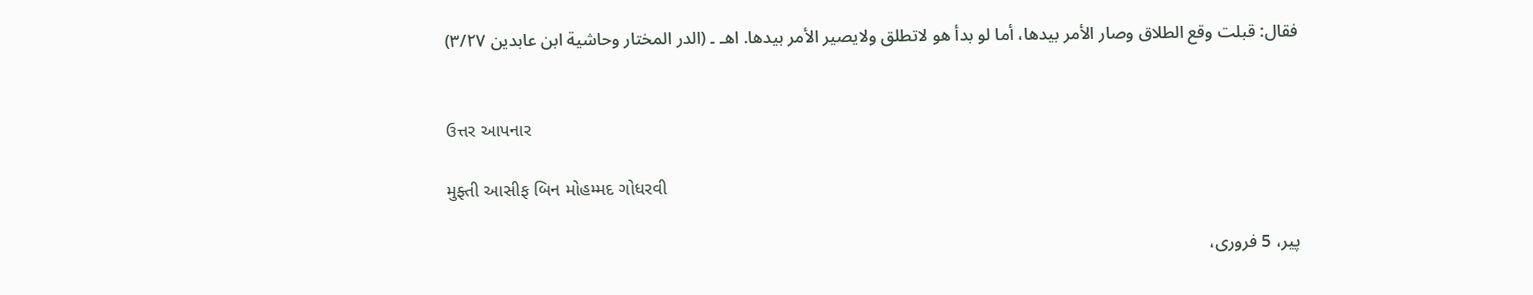فقال: قبلت وقع الطلاق وصار الأمر بيدها، أما لو بدأ هو لاتطلق ولايصير الأمر بيدها. اهـ ۔ (الدر المختار وحاشية ابن عابدين ٣/٢٧)


ઉત્તર આપનાર

મુફ્તી આસીફ બિન મોહમ્મદ ગોધરવી

پیر، 5 فروری،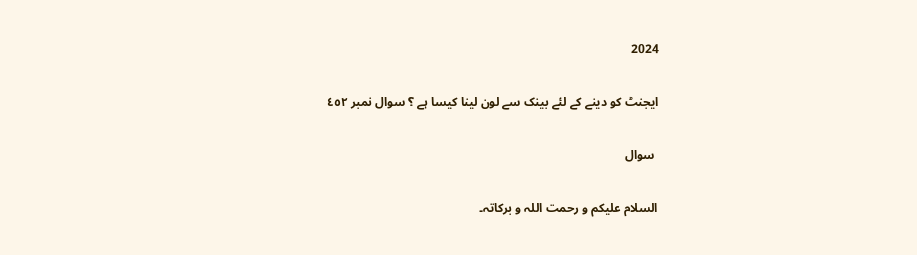2024

ایجنٹ کو دینے کے لئے بینک سے لون لینا کیسا ہے ؟ سوال نمبر ٤٥٢

 سوال

السلام علیکم و رحمت اللہ و برکاتہ۔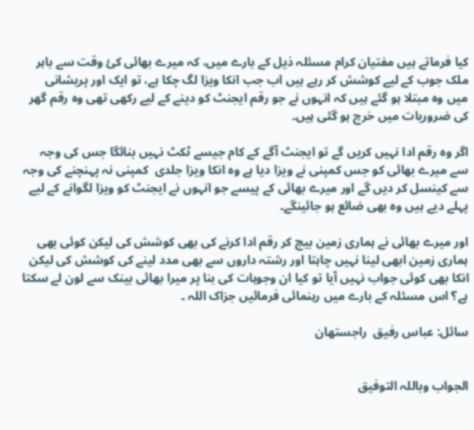کیا فرماتے ہیں مفتیان کرام مسئلہ ذیل کے بارے میں، کہ میرے بھائی کئ وقت سے باہر ملک جوب کے لیے کوشش کر رہے ہیں اب جب انکا ویزا لگ چکا ہے، تو ایک اور پریشانی میں وہ مبتلا ہو گئے ہیں کہ انہوں نے جو رقم ایجنٹ کو دینے کے لیے رکھی تھی وہ رقم گھر کی ضروریات میں خرچ ہو گئی ہیں۔

اگر وہ رقم ادا نہیں کریں گے تو ایجنٹ آگے کے کام جیسے ٹکٹ نہیں بنائگا جس کی وجہ سے میرے بھائی کو جس کمپنی نے ویزا دیا ہے وہ انکا ویزا جلدی  کمپنی نہ پہنچنے کی وجہ سے کینسل کر دیں گے اور میرے بھائی کے پیسے جو انہوں نے ایجنٹ کو ویزا لگوانے کے لیے پہلے دیے ہیں وہ بھی ضائع ہو جائینگے۔

اور میرے بھائی نے ہماری زمین بیچ کر رقم ادا کرنے کی بھی کوشش کی لیکن کوئی بھی ہماری زمین ابھی لینا نہیں چاہتا اور رشتہ داروں سے بھی مدد لینے کی کوشش کی لیکن انکا بھی کوئی جواب نہیں آیا تو کیا ان وجوہات کی بنا پر میرا بھائی بینک سے لون لے سکتا ہے؟ اس مسئلہ کے بارے میں رہنمائی فرمائیں جزاک اللہ ۔

سائل: عباس رفيق  راجستھان


الجواب وباللہ التوفیق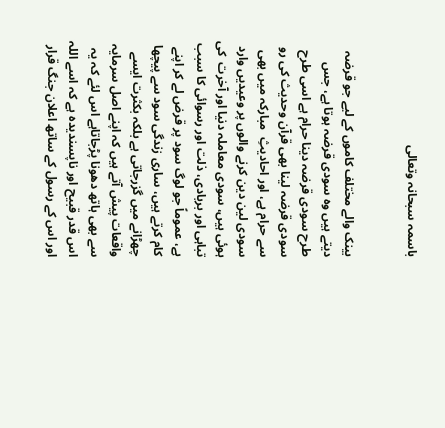باسمہ سبحانہ وتعالی


بینک والے مختلف کاموں کے لیے جو قرضہ دیتے ہیں وہ سودی قرضہ ہوتا ہے، جس طرح سودی قرضہ دینا حرام ہے اسی طرح سودی قرضہ لینا بھی قرآن وحدیث کی رو سے حرام ہے، اور احادیثِ  مبارکہ میں بھی سودی لین دین کرنے والوں پر وعیدیں وارد ہوئی ہیں، سودی معاملہ دنیا اور آخرت  کی تباہی اور بربادی، ذلت اور رسوائی کا سبب ہے، عموماً جو لوگ سود پر قرض لے کر اپنے کام کرتے ہیں، ساری زندگی سود سے پیچھا چھڑانے میں گزرجاتی ہے بلکہ بکثرت ایسے واقعات پیش آتے ہیں کہ اپنے اصل سرمایہ سے بھی ہاتھ دھونا پڑجاتاہے اس لئے کہ یہ اس قدر قبیح اور ناپسندیدہ ہے کہ اسے اللہ اور اس کے رسول کے ساتھ اعلان جنگ قرار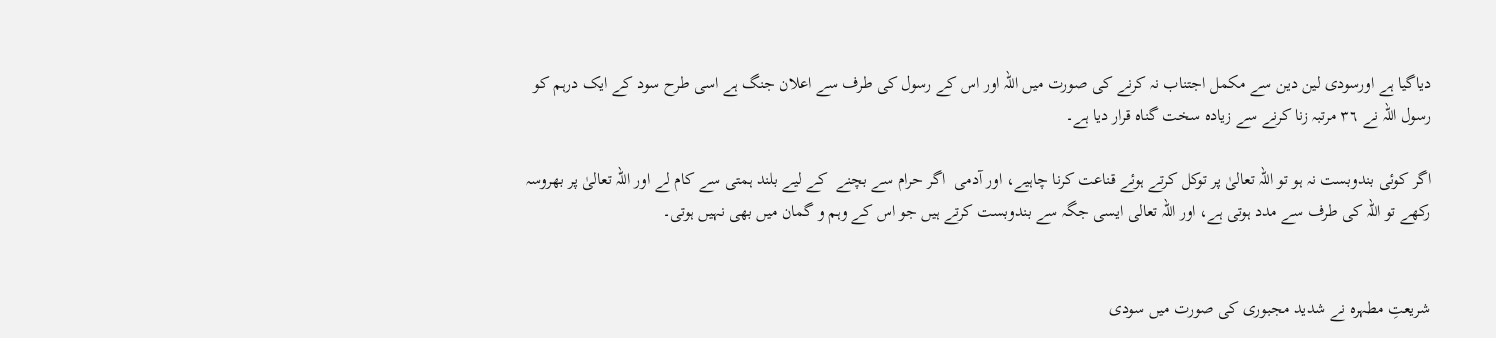دیاگیا ہے اورسودی لین دین سے مکمل اجتناب نہ کرنے کی صورت میں اللہ اور اس کے رسول کی طرف سے اعلان جنگ ہے اسی طرح سود کے ایک درہم کو رسول اللہ نے ٣٦ مرتبہ زنا کرنے سے زیادہ سخت گناہ قرار دیا ہے۔

اگر کوئی بندوبست نہ ہو تو اللہ تعالیٰ پر توکل کرتے ہوئے قناعت کرنا چاہیے، اور آدمی  اگر حرام سے بچنے  کے لیے بلند ہمتی سے کام لے اور اللہ تعالیٰ پر بھروسہ رکھے تو اللہ کی طرف سے مدد ہوتی ہے، اور اللہ تعالی ایسی جگہ سے بندوبست کرتے ہیں جو اس کے وہم و گمان میں بھی نہیں ہوتی۔


شریعتِ مطہرہ نے شدید مجبوری کی صورت میں سودی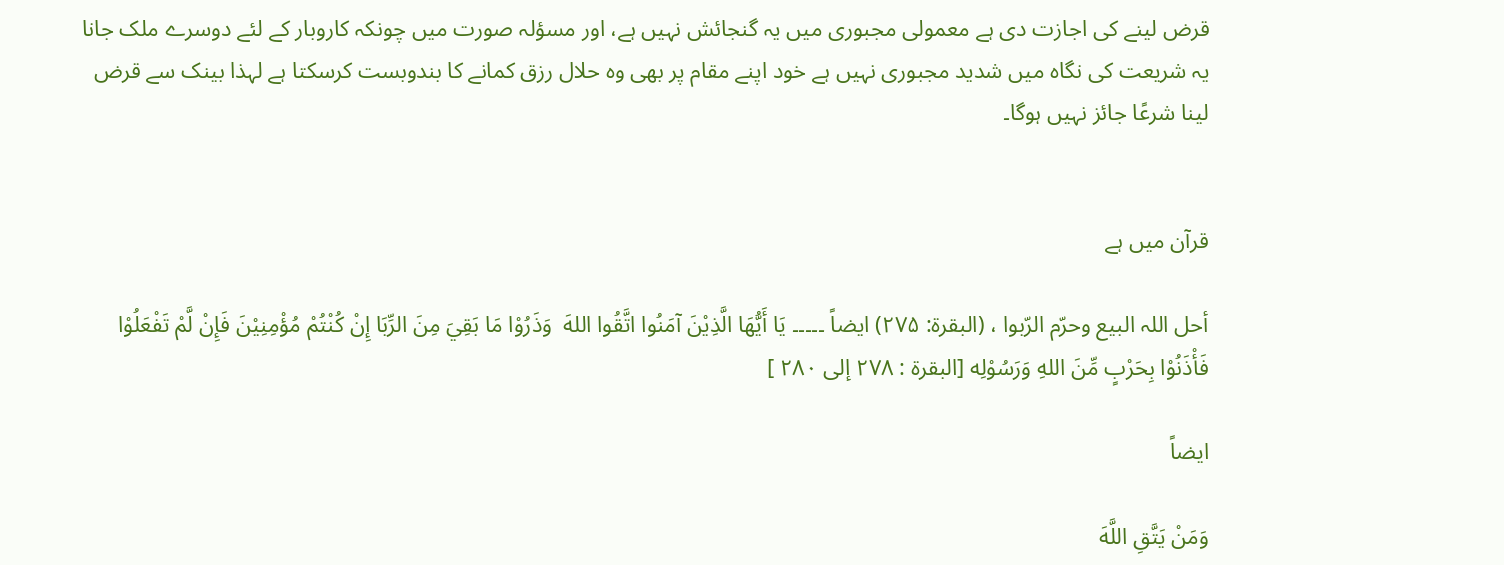قرض لینے کی اجازت دی ہے معمولی مجبوری میں یہ گنجائش نہیں ہے، اور مسؤلہ صورت میں چونکہ کاروبار کے لئے دوسرے ملک جانا یہ شریعت کی نگاہ میں شدید مجبوری نہیں ہے خود اپنے مقام پر بھی وہ حلال رزق کمانے کا بندوبست کرسکتا ہے لہذا بینک سے قرض  لینا شرعًا جائز نہیں ہوگا۔


قرآن میں ہے

أحل اللہ البیع وحرّم الرّبوا ، (البقرة: ۲۷۵) ایضاً ۔۔۔۔۔ يَا أَيُّهَا الَّذِيْنَ آمَنُوا اتَّقُوا اللهَ  وَذَرُوْا مَا بَقِيَ مِنَ الرِّبَا إِنْ كُنْتُمْ مُؤْمِنِيْنَ فَإِنْ لَّمْ تَفْعَلُوْا فَأْذَنُوْا بِحَرْبٍ مِّنَ اللهِ وَرَسُوْلِه [البقرة : ۲۷۸ إلى ۲۸٠ ]

ایضاً

وَمَنْ يَتَّقِ اللَّهَ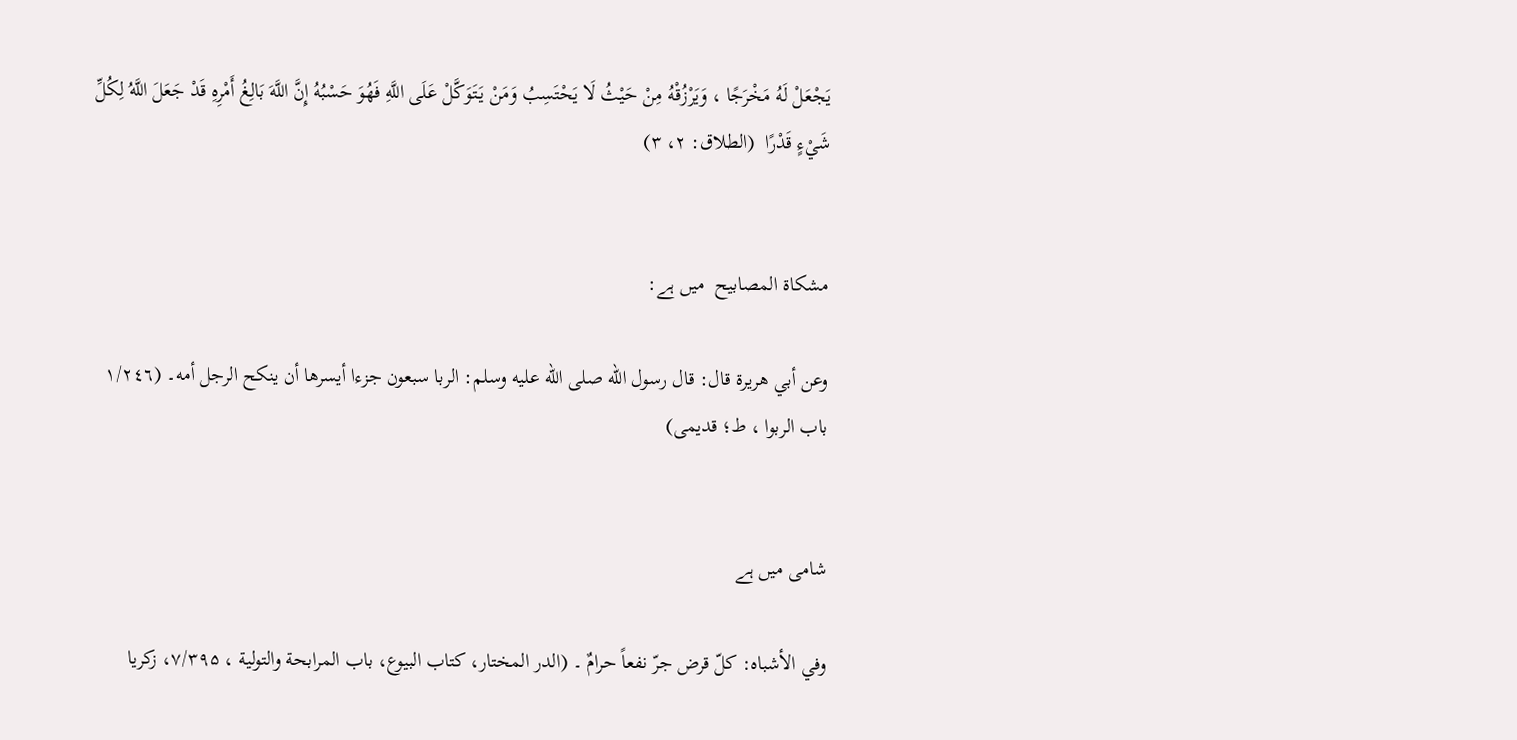يَجْعَلْ لَهُ مَخْرَجًا ، وَيَرْزُقْهُ مِنْ حَيْثُ لَا يَحْتَسِبُ وَمَنْ يَتَوَكَّلْ عَلَى اللَّهِ فَهُوَ حَسْبُهُ إِنَّ اللَّهَ بَالِغُ أَمْرِهِ قَدْ جَعَلَ اللَّهُ لِكُلِّ شَيْءٍ قَدْرًا  (الطلاق: ۲، ۳)


مشكاة المصابيح  میں ہے:

وعن أبي هريرة قال: قال رسول الله صلى الله عليه وسلم: الربا سبعون جزءا أيسرها أن ینکح الرجل أمه۔ (١/٢٤٦ باب الربوا ، ط؛ قدیمی)


شامی میں ہے

وفي الأشباہ: کلّ قرض جرّ نفعاً حرامٌ ۔ (الدر المختار، کتاب البیوع، باب المرابحة والتولیة ، ۷/۳۹۵، زکریا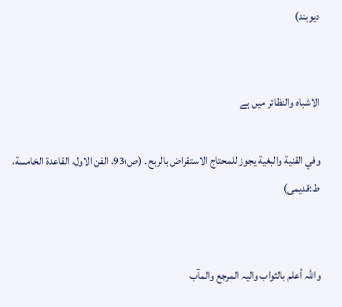دیوبند)


الاشباہ والنظائر میں ہے

وفي القنية والبغية يجوز للمحتاج الاستقراض بالربح۔ (ص؛93، الفن الاول، القاعدة الخامسة، ط:قدیمی)


واللہ أعلم بالثواب والیہ المرجع والمآب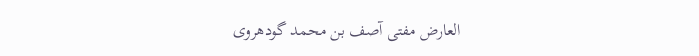العارض مفتی آصف بن محمد گودھروی